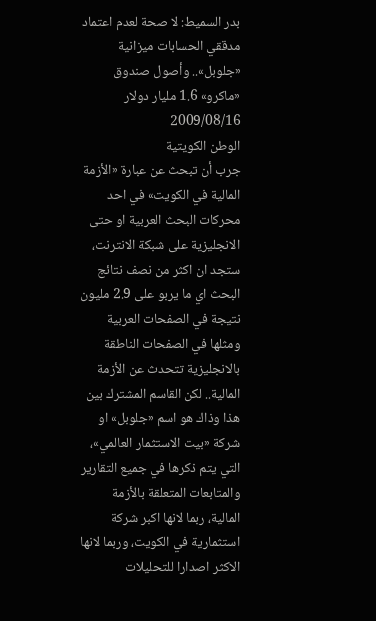بدر السميط: لا صحة لعدم اعتماد مدققي الحسابات ميزانية «جلوبل».. وأصول صندوق «ماكرو» 1.6 مليار دولار
2009/08/16
الوطن الكويتية
جرب أن تبحث عن عبارة «الأزمة المالية في الكويت» في احد محركات البحث العربية او حتى الانجليزية على شبكة الانترنت، ستجد ان اكثر من نصف نتائج البحث اي ما يربو على 2.9 مليون نتيجة في الصفحات العربية ومثلها في الصفحات الناطقة بالانجليزية تتحدث عن الأزمة المالية.. لكن القاسم المشترك بين هذا وذاك هو اسم «جلوبل» او شركة «بيت الاستثمار العالمي»، التي يتم ذكرها في جميع التقارير والمتابعات المتعلقة بالأزمة المالية، ربما لانها اكبر شركة استثمارية في الكويت، وربما لانها الاكثر اصدارا للتحليلات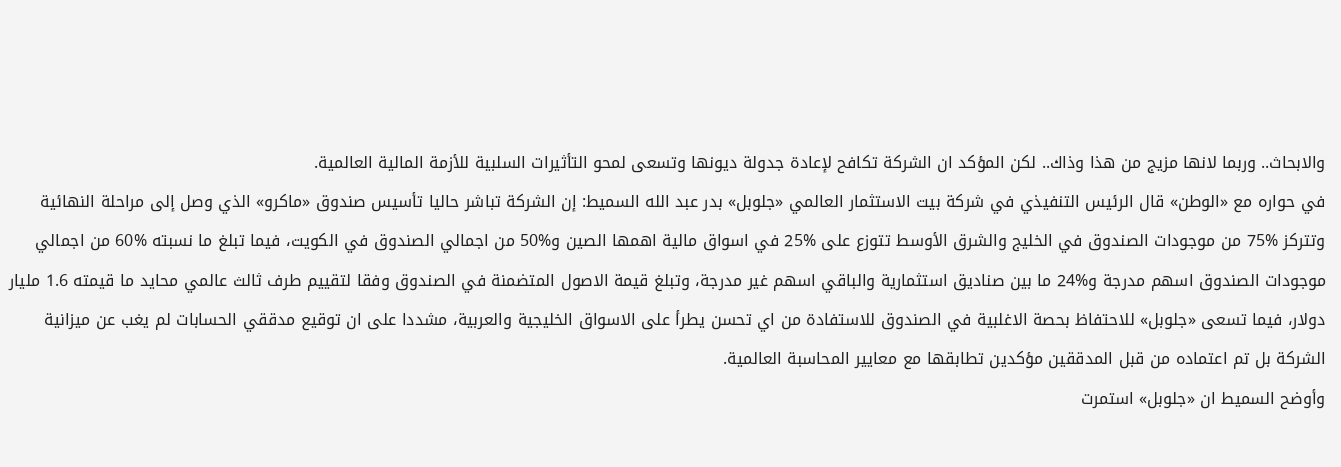والابحاث.. وربما لانها مزيج من هذا وذاك.. لكن المؤكد ان الشركة تكافح لإعادة جدولة ديونها وتسعى لمحو التأثيرات السلبية للأزمة المالية العالمية.
في حواره مع «الوطن» قال الرئيس التنفيذي في شركة بيت الاستثمار العالمي «جلوبل» بدر عبد الله السميط: إن الشركة تباشر حاليا تأسيس صندوق «ماكرو» الذي وصل إلى مراحلة النهائية وتتركز %75 من موجودات الصندوق في الخليج والشرق الأوسط تتوزع على %25 في اسواق مالية اهمها الصين و%50 من اجمالي الصندوق في الكويت، فيما تبلغ ما نسبته %60 من اجمالي موجودات الصندوق اسهم مدرجة و%24 ما بين صناديق استثمارية والباقي اسهم غير مدرجة، وتبلغ قيمة الاصول المتضمنة في الصندوق وفقا لتقييم طرف ثالث عالمي محايد ما قيمته 1.6 مليار دولار، فيما تسعى «جلوبل» للاحتفاظ بحصة الاغلبية في الصندوق للاستفادة من اي تحسن يطرأ على الاسواق الخليجية والعربية، مشددا على ان توقيع مدققي الحسابات لم يغب عن ميزانية الشركة بل تم اعتماده من قبل المدققين مؤكدين تطابقها مع معايير المحاسبة العالمية.
وأوضح السميط ان «جلوبل» استمرت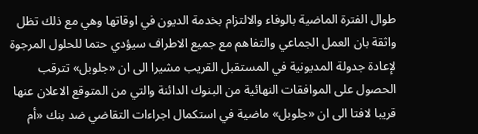طوال الفترة الماضية بالوفاء والالتزام بخدمة الديون في اوقاتها وهي مع ذلك تظل واثقة بان العمل الجماعي والتفاهم مع جميع الاطراف سيؤدي حتما للحلول المرجوة لإعادة جدولة المديونية في المستقبل القريب مشيرا الى ان «جلوبل» تترقب الحصول على الموافقات النهائية من البنوك الدائنة والتي من المتوقع الاعلان عنها قريبا لافتا الى ان «جلوبل» ماضية في استكمال اجراءات التقاضي ضد بنك «أم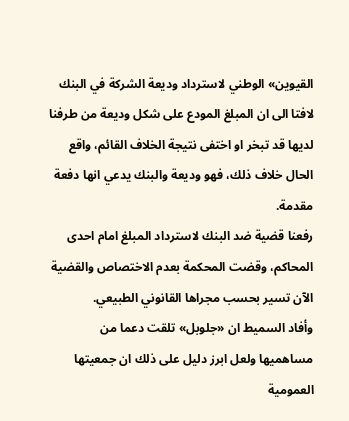القيوين» الوطني لاسترداد وديعة الشركة في البنك لافتا الى ان المبلغ المودع على شكل وديعة من طرفنا لديها قد تبخر او اختفى نتيجة الخلاف القائم، واقع الحال خلاف ذلك، فهو وديعة والبنك يدعي انها دفعة مقدمة.
رفعنا قضية ضد البنك لاسترداد المبلغ امام احدى المحاكم، وقضت المحكمة بعدم الاختصاص والقضية الآن تسير بحسب مجراها القانوني الطبيعي.
وأفاد السميط ان «جلوبل» تلقت دعما من مساهميها ولعل ابرز دليل على ذلك ان جمعيتها العمومية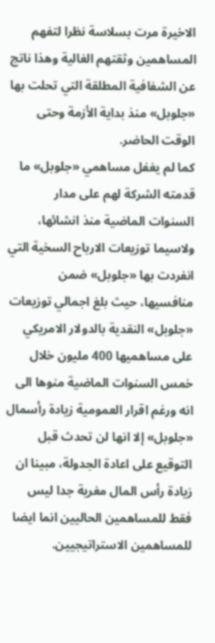الاخيرة مرت بسلاسة نظرا لتفهم المساهمين وثقتهم الغالية وهذا ناتج عن الشفافية المطلقة التي تحلت بها «جلوبل» منذ بداية الأزمة وحتى الوقت الحاضر.
كما لم يغفل مساهمي «جلوبل» ما قدمته الشركة لهم على مدار السنوات الماضية منذ انشائها، ولاسيما توزيعات الارباح السخية التي انفردت بها «جلوبل» ضمن منافسيها، حيث بلغ اجمالي توزيعات «جلوبل» النقدية بالدولار الامريكي على مساهميها 400 مليون خلال خمس السنوات الماضية منوها الى انه ورغم اقرار العمومية زيادة رأسمال «جلوبل» إلا انها لن تحدث قبل التوقيع على اعادة الجدولة، مبينا ان زيادة رأس المال مغرية جدا ليس فقط للمساهمين الحاليين انما ايضا للمساهمين الاستراتيجيين.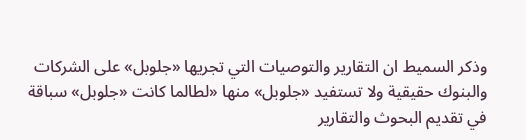وذكر السميط ان التقارير والتوصيات التي تجريها «جلوبل» على الشركات والبنوك حقيقية ولا تستفيد «جلوبل» منها «لطالما كانت «جلوبل» سباقة في تقديم البحوث والتقارير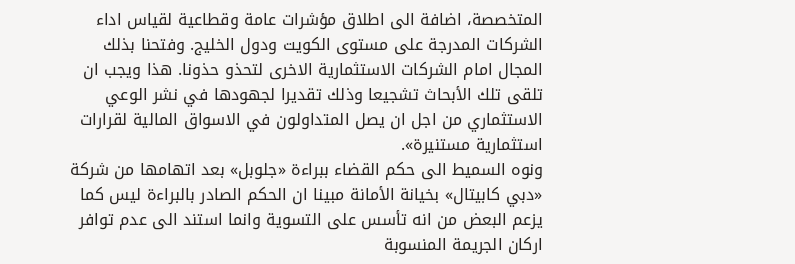المتخصصة، اضافة الى اطلاق مؤشرات عامة وقطاعية لقياس اداء الشركات المدرجة على مستوى الكويت ودول الخليج. وفتحنا بذلك المجال امام الشركات الاستثمارية الاخرى لتحذو حذونا. هذا ويجب ان تلقى تلك الأبحاث تشجيعا وذلك تقديرا لجهودها في نشر الوعي الاستثماري من اجل ان يصل المتداولون في الاسواق المالية لقرارات استثمارية مستنيرة».
ونوه السميط الى حكم القضاء ببراءة «جلوبل» بعد اتهامها من شركة «دبي كابيتال» بخيانة الأمانة مبينا ان الحكم الصادر بالبراءة ليس كما يزعم البعض من انه تأسس على التسوية وانما استند الى عدم توافر اركان الجريمة المنسوبة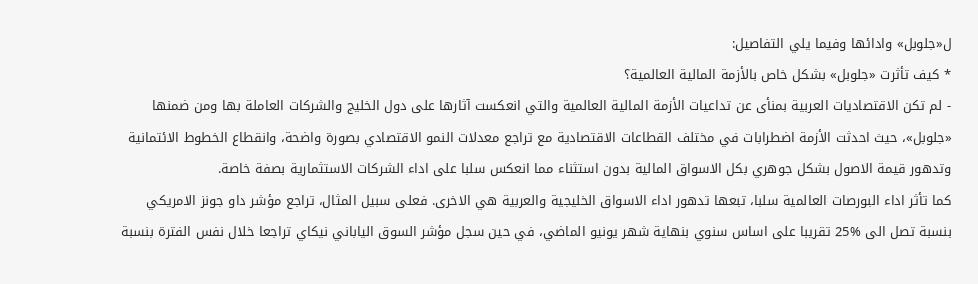ل«جلوبل» وادائها وفيما يلي التفاصيل:
* كيف تأثرت «جلوبل» بشكل خاص بالأزمة المالية العالمية؟
- لم تكن الاقتصاديات العربية بمنأى عن تداعيات الأزمة المالية العالمية والتي انعكست آثارها على دول الخليج والشركات العاملة بها ومن ضمنها «جلوبل»، حيث احدثت الأزمة اضطرابات في مختلف القطاعات الاقتصادية مع تراجع معدلات النمو الاقتصادي بصورة واضحة، وانقطاع الخطوط الائتمانية وتدهور قيمة الاصول بشكل جوهري بكل الاسواق المالية بدون استثناء مما انعكس سلبا على اداء الشركات الاستثمارية بصفة خاصة.
كما تأثر اداء البورصات العالمية سلبا، تبعها تدهور اداء الاسواق الخليجية والعربية هي الاخرى. فعلى سبيل المثال، تراجع مؤشر داو جونز الامريكي بنسبة تصل الى %25 تقريبا على اساس سنوي بنهاية شهر يونيو الماضي، في حين سجل مؤشر السوق الياباني نيكاي تراجعا خلال نفس الفترة بنسبة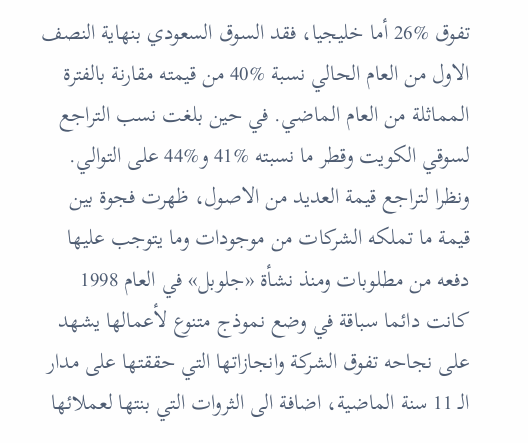تفوق %26 أما خليجيا، فقد السوق السعودي بنهاية النصف الاول من العام الحالي نسبة %40 من قيمته مقارنة بالفترة المماثلة من العام الماضي. في حين بلغت نسب التراجع لسوقي الكويت وقطر ما نسبته %41 و%44 على التوالي.
ونظرا لتراجع قيمة العديد من الاصول، ظهرت فجوة بين قيمة ما تملكه الشركات من موجودات وما يتوجب عليها دفعه من مطلوبات ومنذ نشأة «جلوبل» في العام 1998 كانت دائما سباقة في وضع نموذج متنوع لأعمالها يشهد على نجاحه تفوق الشركة وانجازاتها التي حققتها على مدار الـ 11 سنة الماضية، اضافة الى الثروات التي بنتها لعملائها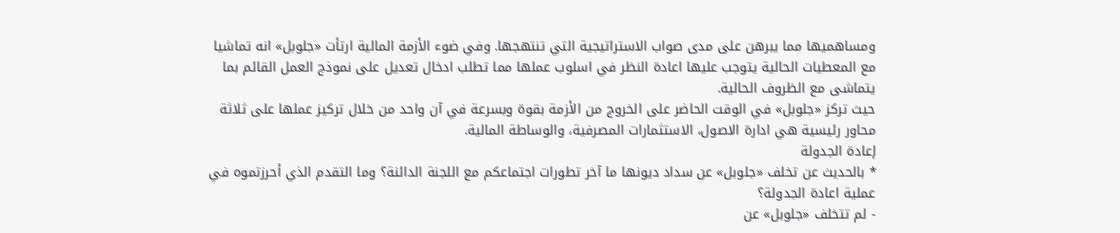ومساهميها مما يبرهن على مدى صواب الاستراتيجية التي تنتهجها. وفي ضوء الأزمة المالية ارتأت «جلوبل» انه تماشيا مع المعطيات الحالية يتوجب عليها اعادة النظر في اسلوب عملها مما تطلب ادخال تعديل على نموذج العمل القائم بما يتماشى مع الظروف الحالية.
حيث تركز «جلوبل» في الوقت الحاضر على الخروج من الأزمة بقوة وبسرعة في آن واحد من خلال تركيز عملها على ثلاثة محاور رئيسية هي ادارة الاصول، الاستثمارات المصرفية، والوساطة المالية.
إعادة الجدولة
* بالحديث عن تخلف «جلوبل» عن سداد ديونها ما آخر تطورات اجتماعكم مع اللجنة الدائنة؟ وما التقدم الذي أحرزتموه في عملية اعادة الجدولة؟
- لم تتخلف «جلوبل» عن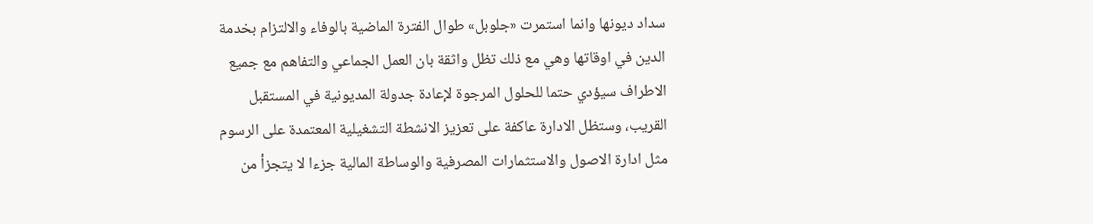سداد ديونها وانما استمرت «جلوبل» طوال الفترة الماضية بالوفاء والالتزام بخدمة الدين في اوقاتها وهي مع ذلك تظل واثقة بان العمل الجماعي والتفاهم مع جميع الاطراف سيؤدي حتما للحلول المرجوة لإعادة جدولة المديونية في المستقبل القريب، وستظل الادارة عاكفة على تعزيز الانشطة التشغيلية المعتمدة على الرسوم مثل ادارة الاصول والاستثمارات المصرفية والوساطة المالية جزءا لا يتجزأ من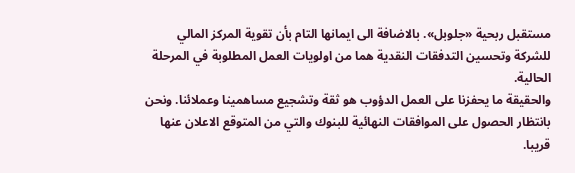مستقبل ربحية «جلوبل». بالاضافة الى ايمانها التام بأن تقوية المركز المالي للشركة وتحسين التدفقات النقدية هما من اولويات العمل المطلوبة في المرحلة الحالية.
والحقيقة ما يحفزنا على العمل الدؤوب هو ثقة وتشجيع مساهمينا وعملائنا. ونحن بانتظار الحصول على الموافقات النهائية للبنوك والتي من المتوقع الاعلان عنها قريبا.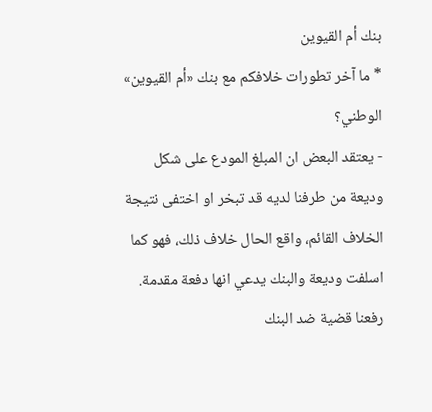بنك أم القيوين
* ما آخر تطورات خلافكم مع بنك «أم القيوين» الوطني؟
- يعتقد البعض ان المبلغ المودع على شكل وديعة من طرفنا لديه قد تبخر او اختفى نتيجة الخلاف القائم، واقع الحال خلاف ذلك، فهو كما اسلفت وديعة والبنك يدعي انها دفعة مقدمة. رفعنا قضية ضد البنك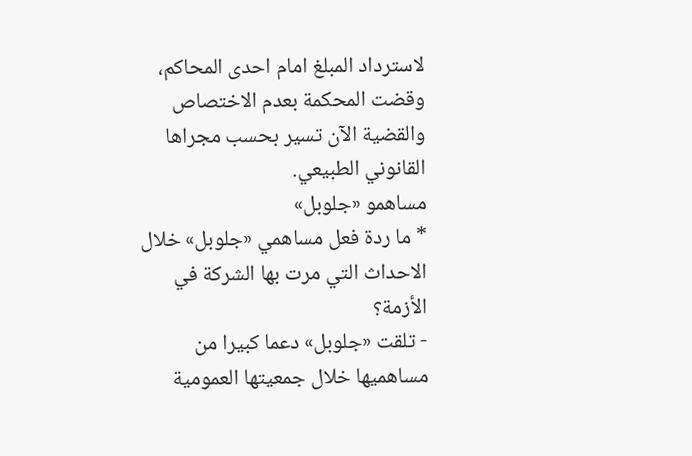لاسترداد المبلغ امام احدى المحاكم، وقضت المحكمة بعدم الاختصاص والقضية الآن تسير بحسب مجراها القانوني الطبيعي.
مساهمو «جلوبل»
* ما ردة فعل مساهمي «جلوبل» خلال الاحداث التي مرت بها الشركة في الأزمة؟
- تلقت «جلوبل» دعما كبيرا من مساهميها خلال جمعيتها العمومية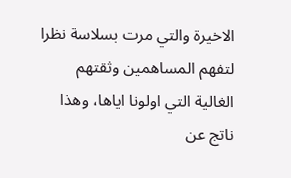الاخيرة والتي مرت بسلاسة نظرا لتفهم المساهمين وثقتهم الغالية التي اولونا اياها، وهذا ناتج عن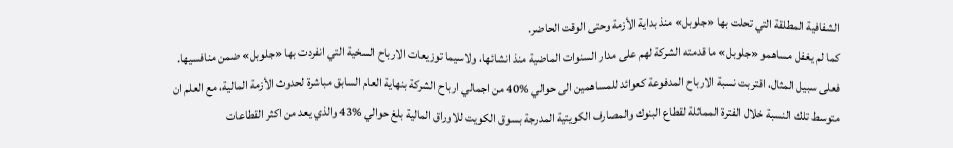الشفافية المطلقة التي تحلت بها «جلوبل» منذ بداية الأزمة وحتى الوقت الحاضر.
كما لم يغفل مساهمو «جلوبل» ما قدمته الشركة لهم على مدار السنوات الماضية منذ انشائها، ولاسيما توزيعات الارباح السخية التي انفردت بها «جلوبل» ضمن منافسيها. فعلى سبيل المثال، اقتربت نسبة الارباح المدفوعة كعوائد للمساهمين الى حوالي %40 من اجمالي ارباح الشركة بنهاية العام السابق مباشرة لحدوث الأزمة المالية، مع العلم ان متوسط تلك النسبة خلال الفترة المماثلة لقطاع البنوك والمصارف الكويتية المدرجة بسوق الكويت للاوراق المالية بلغ حوالي %43 والذي يعد من اكثر القطاعات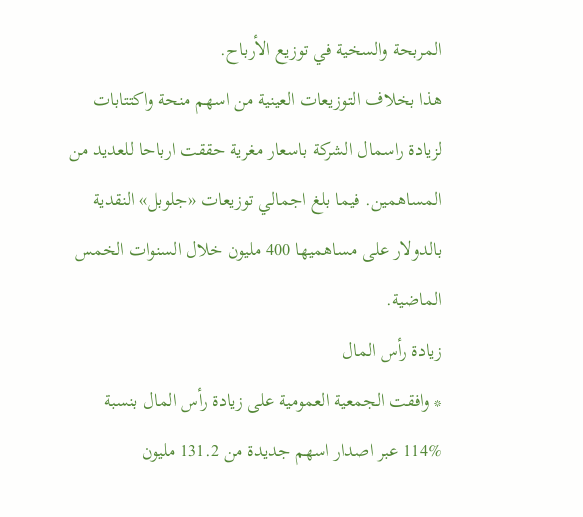المربحة والسخية في توزيع الأرباح.
هذا بخلاف التوزيعات العينية من اسهم منحة واكتتابات لزيادة راسمال الشركة باسعار مغرية حققت ارباحا للعديد من المساهمين. فيما بلغ اجمالي توزيعات «جلوبل» النقدية بالدولار على مساهميها 400 مليون خلال السنوات الخمس الماضية.
زيادة رأس المال
* وافقت الجمعية العمومية على زيادة رأس المال بنسبة %114 عبر اصدار اسهم جديدة من 131.2 مليون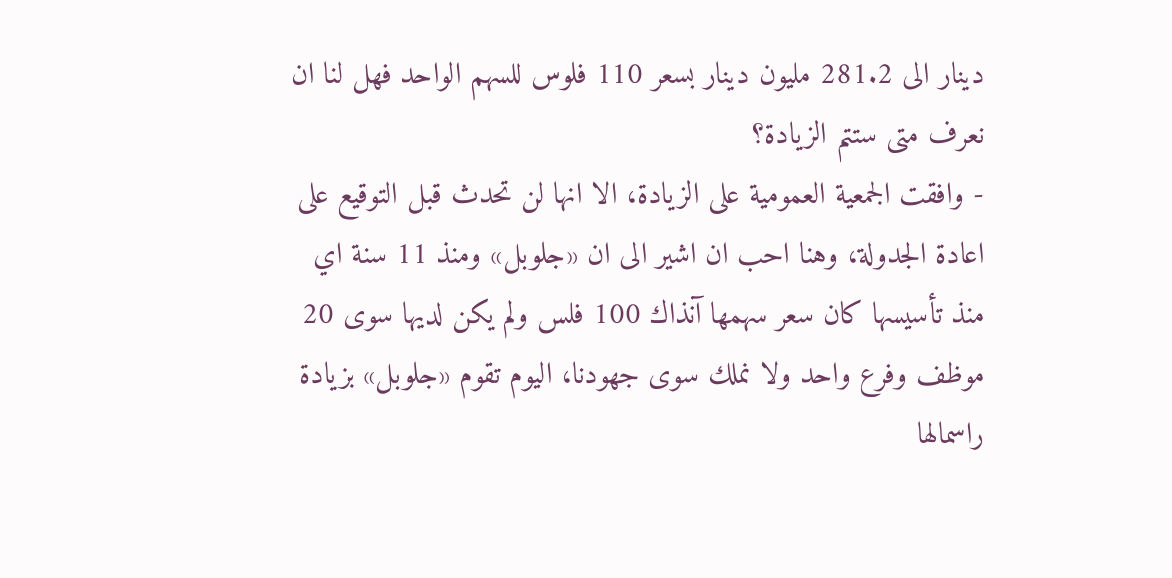دينار الى 281.2 مليون دينار بسعر 110 فلوس للسهم الواحد فهل لنا ان نعرف متى ستتم الزيادة؟
- وافقت الجمعية العمومية على الزيادة، الا انها لن تحدث قبل التوقيع على اعادة الجدولة، وهنا احب ان اشير الى ان «جلوبل» ومنذ 11 سنة اي منذ تأسيسها كان سعر سهمها آنذاك 100 فلس ولم يكن لديها سوى 20 موظف وفرع واحد ولا نملك سوى جهودنا، اليوم تقوم «جلوبل» بزيادة راسمالها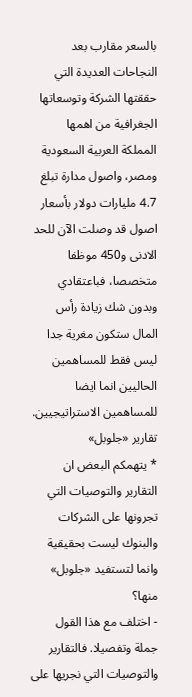بالسعر مقارب بعد النجاحات العديدة التي حققتها الشركة وتوسعاتها الجغرافية من اهمها المملكة العربية السعودية ومصر، واصول مدارة تبلغ 4.7 مليارات دولار بأسعار اصول قد وصلت الآن للحد الادنى و450 موظفا متخصصا، فباعتقادي وبدون شك زيادة رأس المال ستكون مغرية جدا ليس فقط للمساهمين الحاليين انما ايضا للمساهمين الاستراتيجيين.
تقارير «جلوبل»
* يتهمكم البعض ان التقارير والتوصيات التي تجرونها على الشركات والبنوك ليست بحقيقية وانما لتستفيد «جلوبل» منها؟
- اختلف مع هذا القول جملة وتفصيلا. فالتقارير والتوصيات التي نجريها على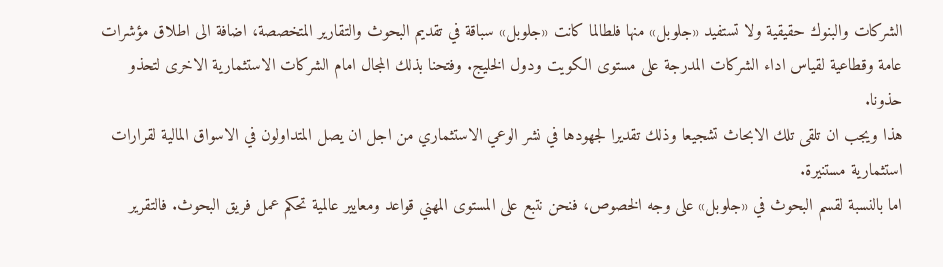الشركات والبنوك حقيقية ولا تستفيد «جلوبل» منها فلطالما كانت «جلوبل» سباقة في تقديم البحوث والتقارير المتخصصة، اضافة الى اطلاق مؤشرات عامة وقطاعية لقياس اداء الشركات المدرجة على مستوى الكويت ودول الخليج. وفتحنا بذلك المجال امام الشركات الاستثمارية الاخرى لتحذو حذونا.
هذا ويجب ان تلقى تلك الابحاث تشجيعا وذلك تقديرا لجهودها في نشر الوعي الاستثماري من اجل ان يصل المتداولون في الاسواق المالية لقرارات استثمارية مستنيرة.
اما بالنسبة لقسم البحوث في «جلوبل» على وجه الخصوص، فنحن نتبع على المستوى المهني قواعد ومعايير عالمية تحكم عمل فريق البحوث. فالتقرير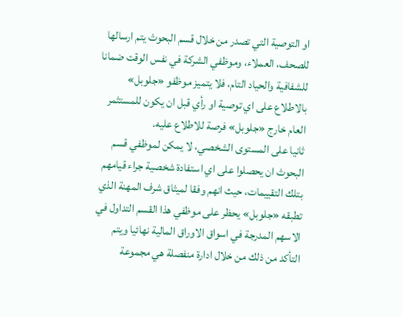او التوصية التي تصدر من خلال قسم البحوث يتم ارسالها للصحف، العملاء، وموظفي الشركة في نفس الوقت ضمانا للشفافية والحياد التام، فلا يتميز موظفو «جلوبل» بالاطلاع على اي توصية او رأي قبل ان يكون للمستثمر العام خارج «جلوبل» فرصة للاطلاع عليه.
ثانيا على المستوى الشخصي، لا يمكن لموظفي قسم البحوث ان يحصلوا على اي استفادة شخصية جراء قيامهم بتلك التقييمات، حيث انهم وفقا لميثاق شرف المهنة الذي تطبقه «جلوبل» يحظر على موظفي هذا القسم التداول في الاسهم المدرجة في اسواق الاوراق المالية نهائيا ويتم التأكد من ذلك من خلال ادارة منفصلة هي مجموعة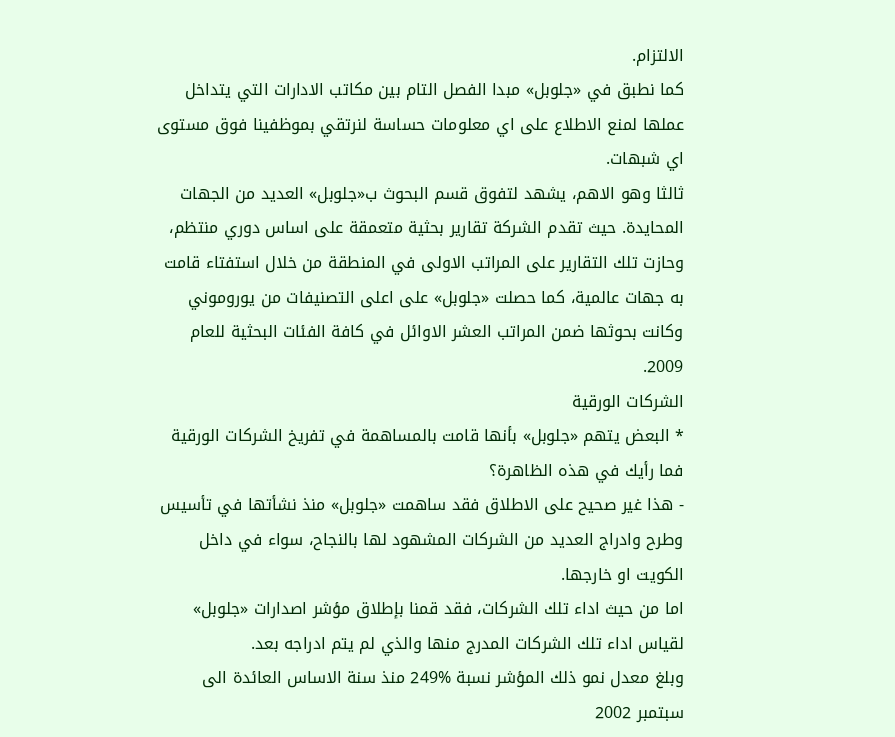الالتزام.
كما نطبق في «جلوبل» مبدا الفصل التام بين مكاتب الادارات التي يتداخل عملها لمنع الاطلاع على اي معلومات حساسة لنرتقي بموظفينا فوق مستوى اي شبهات.
ثالثا وهو الاهم، يشهد لتفوق قسم البحوث ب«جلوبل» العديد من الجهات المحايدة. حيث تقدم الشركة تقارير بحثية متعمقة على اساس دوري منتظم، وحازت تلك التقارير على المراتب الاولى في المنطقة من خلال استفتاء قامت به جهات عالمية، كما حصلت «جلوبل» على اعلى التصنيفات من يوروموني وكانت بحوثها ضمن المراتب العشر الاوائل في كافة الفئات البحثية للعام 2009.
الشركات الورقية
* البعض يتهم «جلوبل» بأنها قامت بالمساهمة في تفريخ الشركات الورقية فما رأيك في هذه الظاهرة؟
- هذا غير صحيح على الاطلاق فقد ساهمت «جلوبل» منذ نشأتها في تأسيس وطرح وادراج العديد من الشركات المشهود لها بالنجاح، سواء في داخل الكويت او خارجها.
اما من حيث اداء تلك الشركات، فقد قمنا بإطلاق مؤشر اصدارات «جلوبل» لقياس اداء تلك الشركات المدرج منها والذي لم يتم ادراجه بعد.
وبلغ معدل نمو ذلك المؤشر نسبة %249 منذ سنة الاساس العائدة الى سبتمبر 2002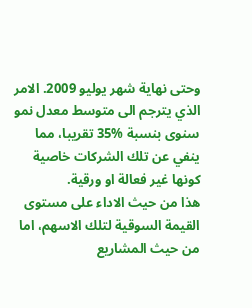وحتى نهاية شهر يوليو 2009. الامر الذي يترجم الى متوسط معدل نمو سنوى بنسبة %35 تقريبا، مما ينفي عن تلك الشركات خاصية كونها غير فعالة او ورقية.
هذا من حيث الاداء على مستوى القيمة السوقية لتلك الاسهم، اما من حيث المشاريع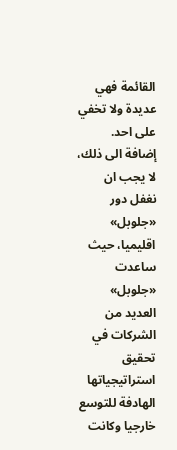القائمة فهي عديدة ولا تخفي على احد.
إضافة الى ذلك، لا يجب ان نغفل دور «جلوبل» اقليميا، حيث ساعدت «جلوبل» العديد من الشركات في تحقيق استراتيجياتها الهادفة للتوسع خارجيا وكانت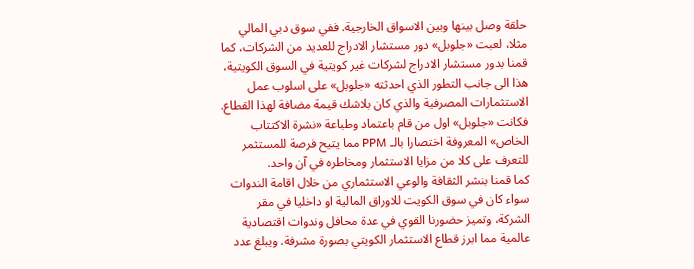حلقة وصل بينها وبين الاسواق الخارجية. ففي سوق دبي المالي مثلا، لعبت «جلوبل» دور مستشار الادراج للعديد من الشركات، كما قمنا بدور مستشار الادراج لشركات غير كويتية في السوق الكويتية، هذا الى جانب التطور الذي احدثته «جلوبل» على اسلوب عمل الاستثمارات المصرفية والذي كان بلاشك قيمة مضافة لهذا القطاع.
فكانت «جلوبل» اول من قام باعتماد وطباعة «نشرة الاكتتاب الخاص» المعروفة اختصارا بالـ PPM مما يتيح فرصة للمستثمر للتعرف على كلا من مزايا الاستثمار ومخاطره في آن واحد.
كما قمنا بنشر الثقافة والوعي الاستثماري من خلال اقامة الندوات سواء كان في سوق الكويت للاوراق المالية او داخليا في مقر الشركة، وتميز حضورنا القوي في عدة محافل وندوات اقتصادية عالمية مما ابرز قطاع الاستثمار الكويتي بصورة مشرفة. ويبلغ عدد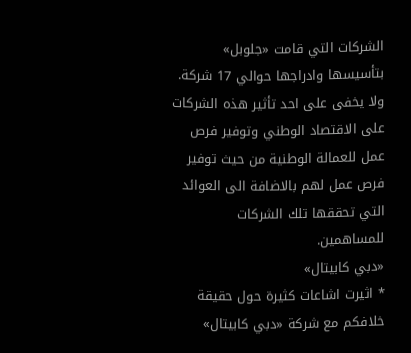الشركات التي قامت «جلوبل» بتأسيسها وادراجها حوالي 17 شركة.
ولا يخفى على احد تأثير هذه الشركات على الاقتصاد الوطني وتوفير فرص عمل للعمالة الوطنية من حيث توفير فرص عمل لهم بالاضافة الى العوائد التي تحققها تلك الشركات للمساهمين.
«دبي كابيتال»
* اثيرت اشاعات كثيرة حول حقيقة خلافكم مع شركة «دبي كابيتال»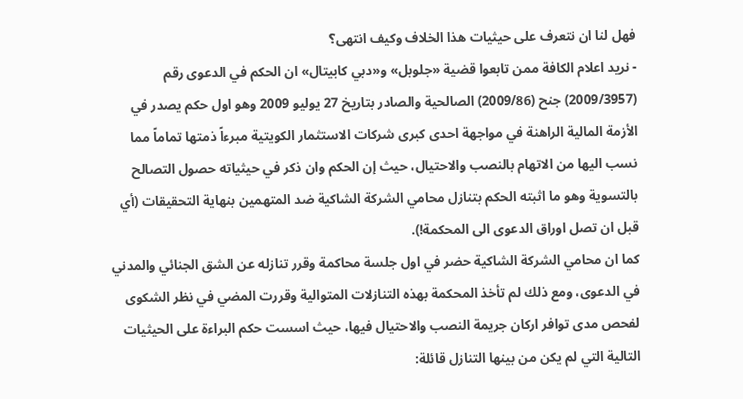فهل لنا ان نتعرف على حيثيات هذا الخلاف وكيف انتهى؟
- نريد اعلام الكافة ممن تابعوا قضية «جلوبل» و«دبي كابيتال» ان الحكم في الدعوى رقم (2009/3957) جنح (2009/86) الصالحية والصادر بتاريخ 27 يوليو 2009 وهو اول حكم يصدر في الأزمة المالية الراهنة في مواجهة احدى كبرى شركات الاستثمار الكويتية مبرءاً ذمتها تماماً مما نسب اليها من الاتهام بالنصب والاحتيال، حيث إن الحكم وان ذكر في حيثياته حصول التصالح بالتسوية وهو ما اثبته الحكم بتنازل محامي الشركة الشاكية ضد المتهمين بنهاية التحقيقات (أي قبل ان تصل اوراق الدعوى الى المحكمة!).
كما ان محامي الشركة الشاكية حضر في اول جلسة محاكمة وقرر تنازله عن الشق الجنائي والمدني في الدعوى، ومع ذلك لم تأخذ المحكمة بهذه التنازلات المتوالية وقررت المضي في نظر الشكوى لفحص مدى توافر اركان جريمة النصب والاحتيال فيها، حيث اسست حكم البراءة على الحيثيات التالية التي لم يكن من بينها التنازل قائلة: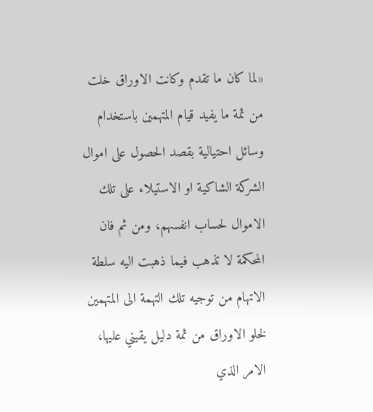«لما كان ما تقدم وكانت الاوراق خلت من ثمة ما يفيد قيام المتهمين باستخدام وسائل احتيالية بقصد الحصول على اموال الشركة الشاكية او الاستيلاء على تلك الاموال لحساب انفسهم، ومن ثم فان المحكمة لا تذهب فيما ذهبت اليه سلطة الاتهام من توجيه تلك التهمة الى المتهمين لخلو الاوراق من ثمة دليل يقيني عليها، الامر الذي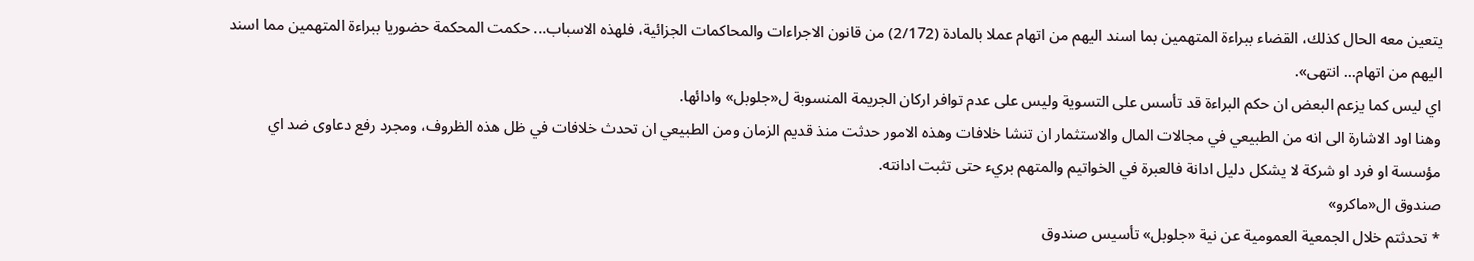يتعين معه الحال كذلك، القضاء ببراءة المتهمين بما اسند اليهم من اتهام عملا بالمادة (2/172) من قانون الاجراءات والمحاكمات الجزائية، فلهذه الاسباب... حكمت المحكمة حضوريا ببراءة المتهمين مما اسند اليهم من اتهام... انتهى».
اي ليس كما يزعم البعض ان حكم البراءة قد تأسس على التسوية وليس على عدم توافر اركان الجريمة المنسوبة ل«جلوبل» وادائها.
وهنا اود الاشارة الى انه من الطبيعي في مجالات المال والاستثمار ان تنشا خلافات وهذه الامور حدثت منذ قديم الزمان ومن الطبيعي ان تحدث خلافات في ظل هذه الظروف، ومجرد رفع دعاوى ضد اي مؤسسة او فرد او شركة لا يشكل دليل ادانة فالعبرة في الخواتيم والمتهم بريء حتى تثبت ادانته.
صندوق ال«ماكرو»
* تحدثتم خلال الجمعية العمومية عن نية «جلوبل» تأسيس صندوق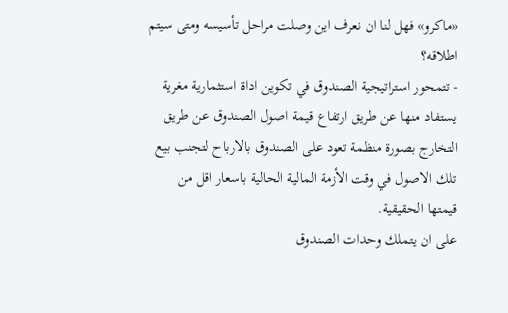«ماكرو» فهل لنا ان نعرف اين وصلت مراحل تأسيسه ومتى سيتم اطلاقه؟
- تتمحور استراتيجية الصندوق في تكوين اداة استثمارية مغرية يستفاد منها عن طريق ارتفاع قيمة اصول الصندوق عن طريق التخارج بصورة منظمة تعود على الصندوق بالارباح لتجنب بيع تلك الاصول في وقت الأزمة المالية الحالية باسعار اقل من قيمتها الحقيقية.
على ان يتملك وحدات الصندوق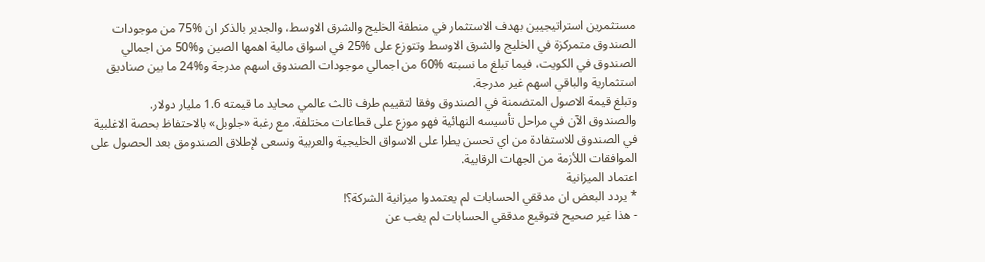مستثمرين استراتيجيين بهدف الاستثمار في منطقة الخليج والشرق الاوسط، والجدير بالذكر ان %75 من موجودات الصندوق متمركزة في الخليج والشرق الاوسط وتتوزع على %25 في اسواق مالية اهمها الصين و%50 من اجمالي الصندوق في الكويت، فيما تبلغ ما نسبته %60 من اجمالي موجودات الصندوق اسهم مدرجة و%24 ما بين صناديق استثمارية والباقي اسهم غير مدرجة.
وتبلغ قيمة الاصول المتضمنة في الصندوق وفقا لتقييم طرف ثالث عالمي محايد ما قيمته 1.6 مليار دولار.
والصندوق الآن في مراحل تأسيسه النهائية فهو موزع على قطاعات مختلفة. مع رغبة «جلوبل» بالاحتفاظ بحصة الاغلبية في الصندوق للاستفادة من اي تحسن يطرا على الاسواق الخليجية والعربية ونسعى لإطلاق الصندومق بعد الحصول على الموافقات اللأزمة من الجهات الرقابية.
اعتماد الميزانية
* يردد البعض ان مدققي الحسابات لم يعتمدوا ميزانية الشركة؟!
- هذا غير صحيح فتوقيع مدققي الحسابات لم يغب عن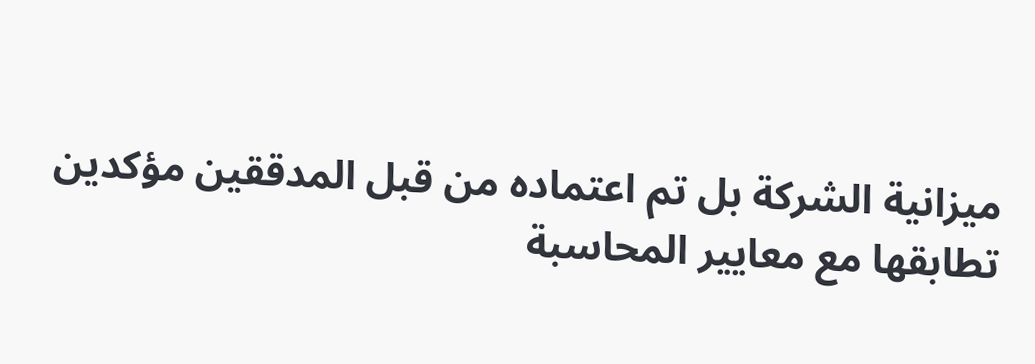ميزانية الشركة بل تم اعتماده من قبل المدققين مؤكدين تطابقها مع معايير المحاسبة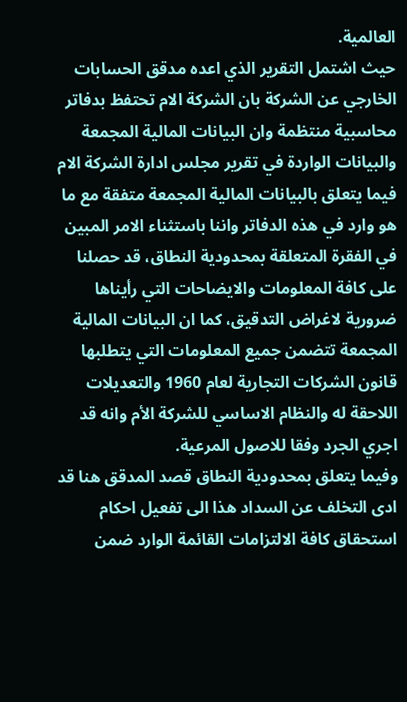العالمية.
حيث اشتمل التقرير الذي اعده مدقق الحسابات الخارجي عن الشركة بان الشركة الام تحتفظ بدفاتر محاسبية منتظمة وان البيانات المالية المجمعة والبيانات الواردة في تقرير مجلس ادارة الشركة الام فيما يتعلق بالبيانات المالية المجمعة متفقة مع ما هو وارد في هذه الدفاتر واننا باستثناء الامر المبين في الفقرة المتعلقة بمحدودية النطاق، قد حصلنا على كافة المعلومات والايضاحات التي رأيناها ضرورية لاغراض التدقيق، كما ان البيانات المالية المجمعة تتضمن جميع المعلومات التي يتطلبها قانون الشركات التجارية لعام 1960 والتعديلات اللاحقة له والنظام الاساسي للشركة الأم وانه قد اجري الجرد وفقا للاصول المرعية.
وفيما يتعلق بمحدودية النطاق قصد المدقق هنا قد ادى التخلف عن السداد هذا الى تفعيل احكام استحقاق كافة الالتزامات القائمة الوارد ضمن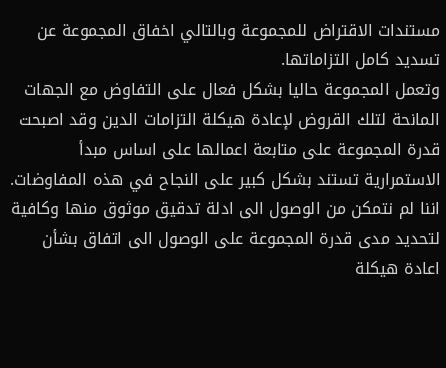مستندات الاقتراض للمجموعة وبالتالي اخفاق المجموعة عن تسديد كامل التزاماتها.
وتعمل المجموعة حاليا بشكل فعال على التفاوض مع الجهات المانحة لتلك القروض لإعادة هيكلة التزامات الدين وقد اصبحت قدرة المجموعة على متابعة اعمالها على اساس مبدأ الاستمرارية تستند بشكل كبير على النجاح في هذه المفاوضات. اننا لم نتمكن من الوصول الى ادلة تدقيق موثوق منها وكافية لتحديد مدى قدرة المجموعة على الوصول الى اتفاق بشأن اعادة هيكلة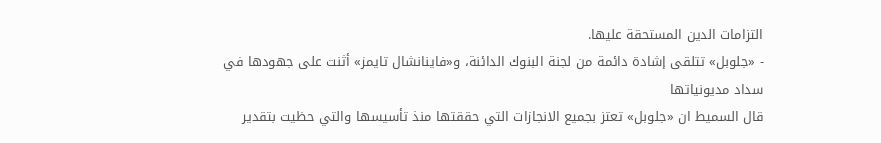التزامات الدين المستحقة عليها.
- «جلوبل» تتلقى إشادة دائمة من لجنة البنوك الدائنة، و«فاينانشال تايمز» أثنت على جهودها في سداد مديونياتها
قال السميط ان «جلوبل» تعتز بجميع الانجازات التي حققتها منذ تأسيسها والتي حظيت بتقدير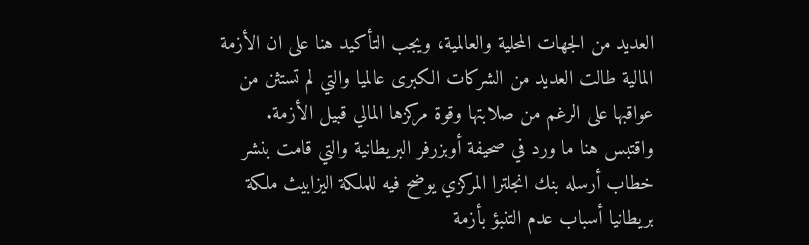العديد من الجهات المحلية والعالمية، ويجب التأكيد هنا على ان الأزمة المالية طالت العديد من الشركات الكبرى عالميا والتي لم تستثن من عواقبها على الرغم من صلابتها وقوة مركزها المالي قبيل الأزمة.
واقتبس هنا ما ورد في صحيفة أوبزرفر البريطانية والتي قامت بنشر خطاب أرسله بنك انجلترا المركزي يوضح فيه للملكة اليزابيث ملكة بريطانيا أسباب عدم التنبؤ بأزمة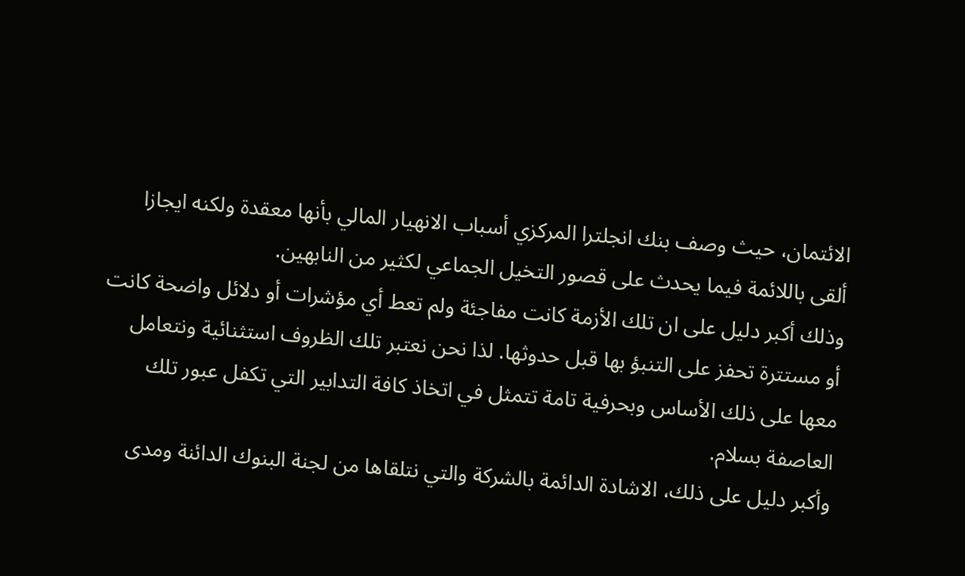الائتمان، حيث وصف بنك انجلترا المركزي أسباب الانهيار المالي بأنها معقدة ولكنه ايجازا ألقى باللائمة فيما يحدث على قصور التخيل الجماعي لكثير من النابهين.
وذلك أكبر دليل على ان تلك الأزمة كانت مفاجئة ولم تعط أي مؤشرات أو دلائل واضحة كانت أو مستترة تحفز على التنبؤ بها قبل حدوثها. لذا نحن نعتبر تلك الظروف استثنائية ونتعامل معها على ذلك الأساس وبحرفية تامة تتمثل في اتخاذ كافة التدابير التي تكفل عبور تلك العاصفة بسلام.
وأكبر دليل على ذلك، الاشادة الدائمة بالشركة والتي نتلقاها من لجنة البنوك الدائنة ومدى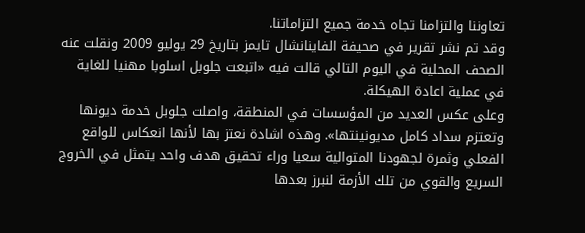تعاوننا والتزامنا تجاه خدمة جميع التزاماتنا.
وقد تم نشر تقرير في صحيفة الفاينانشال تايمز بتاريخ 29 يوليو 2009 ونقلت عنه الصحف المحلية في اليوم التالي قالت فيه «اتبعت جلوبل اسلوبا مهنيا للغاية في عملية اعادة الهيكلة.
وعلى عكس العديد من المؤسسات في المنطقة، واصلت جلوبل خدمة ديونها وتعتزم سداد كامل مديونينتها». وهذه اشادة نعتز بها لأنها انعكاس للواقع الفعلي وثمرة لجهودنا المتوالية سعيا وراء تحقيق هدف واحد يتمثل في الخروج السريع والقوي من تلك الأزمة لنبرز بعدها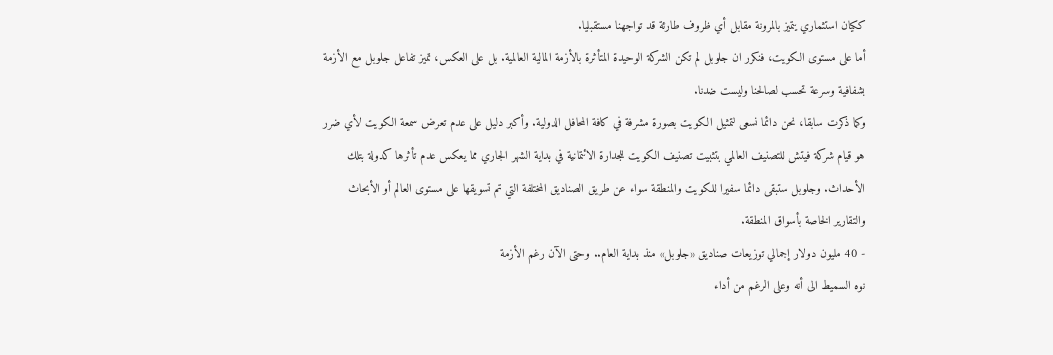ككيان استثماري يتميز بالمرونة مقابل أي ظروف طارئة قد تواجهنا مستقبليا.
أما على مستوى الكويت، فنكرر ان جلوبل لم تكن الشركة الوحيدة المتأثرة بالأزمة المالية العالمية. بل على العكس، تميز تفاعل جلوبل مع الأزمة بشفافية وسرعة تحسب لصالحنا وليست ضدنا.
وكما ذكرت سابقا، نحن دائما نسعى لتمثيل الكويت بصورة مشرفة في كافة المحافل الدولية. وأكبر دليل على عدم تعرض سمعة الكويت لأي ضرر هو قيام شركة فيتش للتصنيف العالمي بتثبيت تصنيف الكويت للجدارة الائتمانية في بداية الشهر الجاري مما يعكس عدم تأثرها كدولة بتلك الأحداث. وجلوبل ستبقى دائما سفيرا للكويت والمنطقة سواء عن طريق الصناديق المختلفة التي تم تسويقها على مستوى العالم أو الأبحاث والتقارير الخاصة بأسواق المنطقة.
- 40 مليون دولار إجمالي توزيعات صناديق «جلوبل» منذ بداية العام.. وحتى الآن رغم الأزمة
نوه السميط الى أنه وعلى الرغم من أداء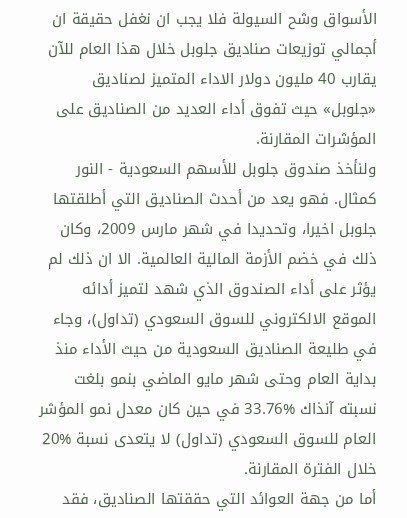الأسواق وشح السيولة فلا يجب ان نغفل حقيقة ان أجمالي توزيعات صناديق جلوبل خلال هذا العام للآن يقارب 40 مليون دولار الاداء المتميز لصناديق «جلوبل» حيث تفوق أداء العديد من الصناديق على المؤشرات المقارنة.
ولنأخذ صندوق جلوبل للأسهم السعودية - النور كمثال. فهو يعد من أحدث الصناديق التي أطلقتها جلوبل اخيرا، وتحديدا في شهر مارس 2009، وكان ذلك في خضم الأزمة المالية العالمية. الا ان ذلك لم يؤثر على أداء الصندوق الذي شهد لتميز أدائه الموقع الالكتروني للسوق السعودي (تداول)، وجاء في طليعة الصناديق السعودية من حيث الأداء منذ بداية العام وحتى شهر مايو الماضي بنمو بلغت نسبته آنذاك %33.76 في حين كان معدل نمو المؤشر العام للسوق السعودي (تداول) لا يتعدى نسبة %20 خلال الفترة المقارنة.
أما من جهة العوائد التي حققتها الصناديق، فقد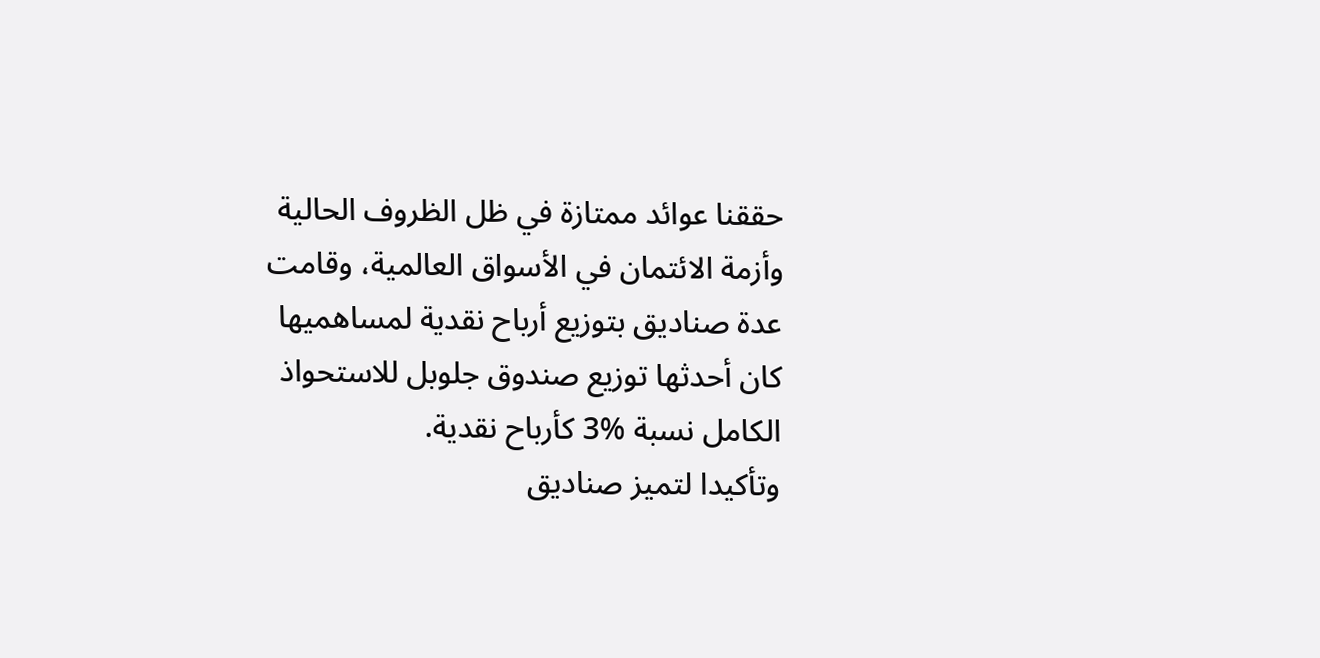حققنا عوائد ممتازة في ظل الظروف الحالية وأزمة الائتمان في الأسواق العالمية، وقامت عدة صناديق بتوزيع أرباح نقدية لمساهميها كان أحدثها توزيع صندوق جلوبل للاستحواذ الكامل نسبة %3 كأرباح نقدية.
وتأكيدا لتميز صناديق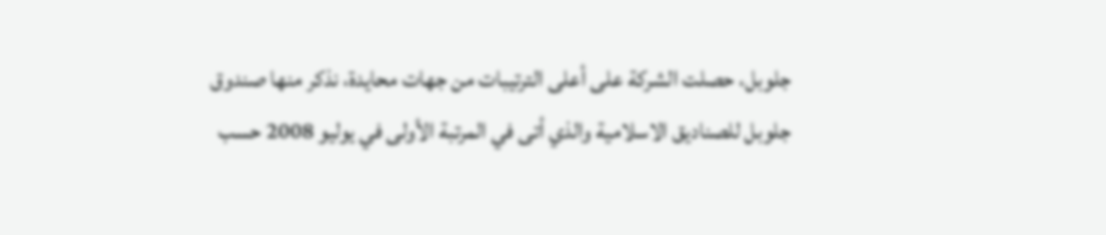جلوبل، حصلت الشركة على أعلى الترتيبات من جهات محايدة، نذكر منها صندوق جلوبل للصناديق الاسلامية والذي أتى في المرتبة الأولى في يوليو 2008 حسب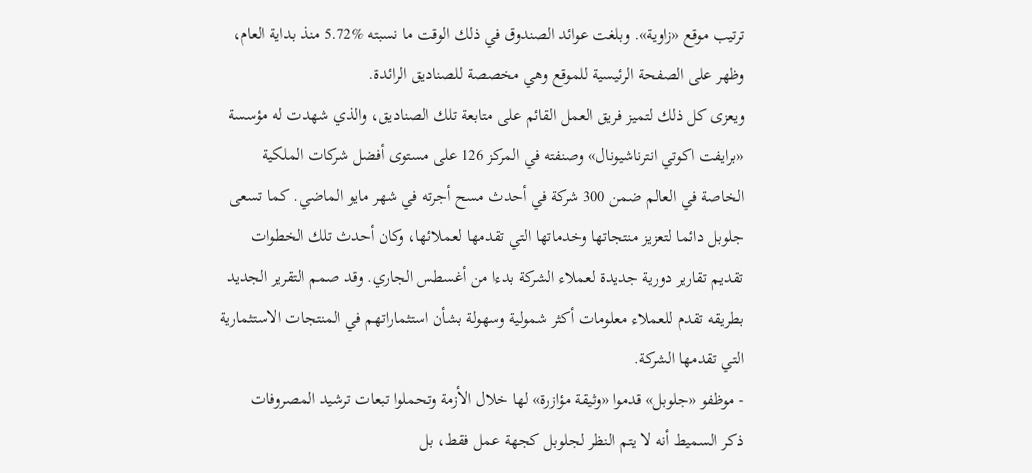ترتيب موقع «زاوية». وبلغت عوائد الصندوق في ذلك الوقت ما نسبته %5.72 منذ بداية العام، وظهر على الصفحة الرئيسية للموقع وهي مخصصة للصناديق الرائدة.
ويعزى كل ذلك لتميز فريق العمل القائم على متابعة تلك الصناديق، والذي شهدت له مؤسسة «برايفت اكوتي انترناشيونال» وصنفته في المركز 126 على مستوى أفضل شركات الملكية الخاصة في العالم ضمن 300 شركة في أحدث مسح أجرته في شهر مايو الماضي. كما تسعى جلوبل دائما لتعزيز منتجاتها وخدماتها التي تقدمها لعملائها، وكان أحدث تلك الخطوات تقديم تقارير دورية جديدة لعملاء الشركة بدءا من أغسطس الجاري. وقد صمم التقرير الجديد بطريقه تقدم للعملاء معلومات أكثر شمولية وسهولة بشأن استثماراتهم في المنتجات الاستثمارية التي تقدمها الشركة.
- موظفو «جلوبل» قدموا «وثيقة مؤازرة» لها خلال الأزمة وتحملوا تبعات ترشيد المصروفات
ذكر السميط أنه لا يتم النظر لجلوبل كجهة عمل فقط، بل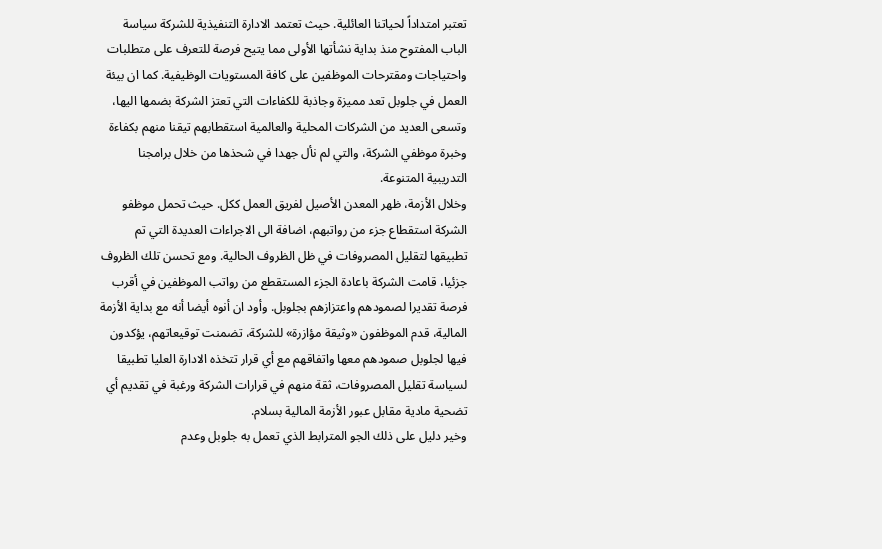تعتبر امتداداً لحياتنا العائلية. حيث تعتمد الادارة التنفيذية للشركة سياسة الباب المفتوح منذ بداية نشأتها الأولى مما يتيح فرصة للتعرف على متطلبات واحتياجات ومقترحات الموظفين على كافة المستويات الوظيفية. كما ان بيئة العمل في جلوبل تعد مميزة وجاذبة للكفاءات التي تعتز الشركة بضمها اليها، وتسعى العديد من الشركات المحلية والعالمية استقطابهم تيقنا منهم بكفاءة وخبرة موظفي الشركة، والتي لم نأل جهدا في شحذها من خلال برامجنا التدريبية المتنوعة.
وخلال الأزمة، ظهر المعدن الأصيل لفريق العمل ككل. حيث تحمل موظفو الشركة استقطاع جزء من رواتبهم، اضافة الى الاجراءات العديدة التي تم تطبيقها لتقليل المصروفات في ظل الظروف الحالية. ومع تحسن تلك الظروف جزئيا، قامت الشركة باعادة الجزء المستقطع من رواتب الموظفين في أقرب فرصة تقديرا لصمودهم واعتزازهم بجلوبل. وأود ان أنوه أيضا أنه مع بداية الأزمة المالية، قدم الموظفون «وثيقة مؤازرة» للشركة، تضمنت توقيعاتهم، يؤكدون فيها لجلوبل صمودهم معها واتفاقهم مع أي قرار تتخذه الادارة العليا تطبيقا لسياسة تقليل المصروفات، ثقة منهم في قرارات الشركة ورغبة في تقديم أي تضحية مادية مقابل عبور الأزمة المالية بسلام.
وخير دليل على ذلك الجو المترابط الذي تعمل به جلوبل وعدم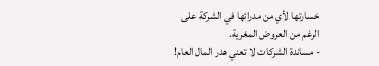خسارتها لأي من مدرائها في الشركة على الرغم من العروض المغرية.
- مساندة الشركات لا تعني هدر المال العام!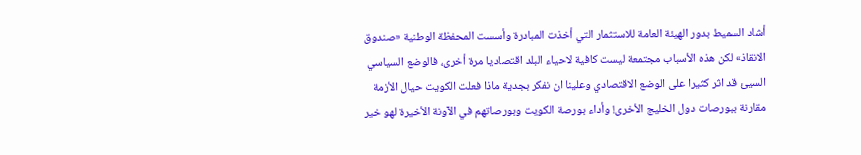أشاد السميط بدور الهيئة العامة للاستثمار التي أخذت المبادرة وأسست المحفظة الوطنية «صندوق الانقاذ» لكن هذه الأسباب مجتمعة ليست كافية لاحياء البلد اقتصاديا مرة أخرى، فالوضع السياسي السيئ قد اثر كثيرا على الوضع الاقتصادي وعلينا ان نفكر بجدية ماذا فعلت الكويت حيال الأزمة مقارنة ببورصات دول الخليج الأخرى! وأداء بورصة الكويت وبورصاتهم في الآونة الأخيرة لهو خير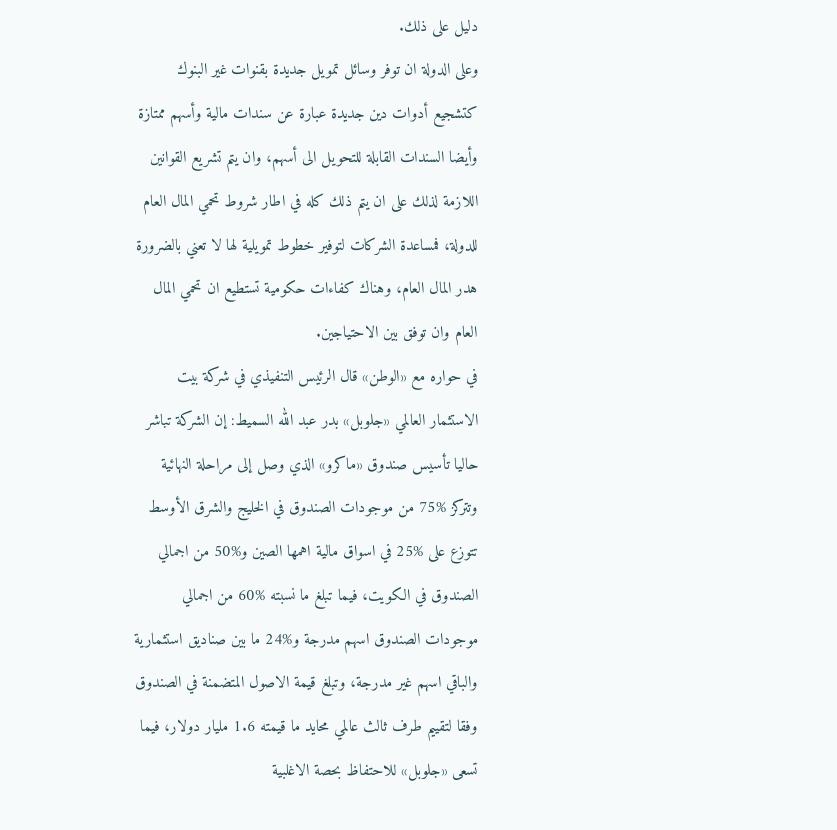دليل على ذلك.
وعلى الدولة ان توفر وسائل تمويل جديدة بقنوات غير البنوك كتشجيع أدوات دين جديدة عبارة عن سندات مالية وأسهم ممتازة وأيضا السندات القابلة للتحويل الى أسهم، وان يتم تشريع القوانين اللازمة لذلك على ان يتم ذلك كله في اطار شروط تحمي المال العام للدولة، فمساعدة الشركات لتوفير خطوط تمويلية لها لا تعني بالضرورة هدر المال العام، وهناك كفاءات حكومية تستطيع ان تحمي المال العام وان توفق بين الاحتياجين.
في حواره مع «الوطن» قال الرئيس التنفيذي في شركة بيت الاستثمار العالمي «جلوبل» بدر عبد الله السميط: إن الشركة تباشر حاليا تأسيس صندوق «ماكرو» الذي وصل إلى مراحلة النهائية وتتركز %75 من موجودات الصندوق في الخليج والشرق الأوسط تتوزع على %25 في اسواق مالية اهمها الصين و%50 من اجمالي الصندوق في الكويت، فيما تبلغ ما نسبته %60 من اجمالي موجودات الصندوق اسهم مدرجة و%24 ما بين صناديق استثمارية والباقي اسهم غير مدرجة، وتبلغ قيمة الاصول المتضمنة في الصندوق وفقا لتقييم طرف ثالث عالمي محايد ما قيمته 1.6 مليار دولار، فيما تسعى «جلوبل» للاحتفاظ بحصة الاغلبية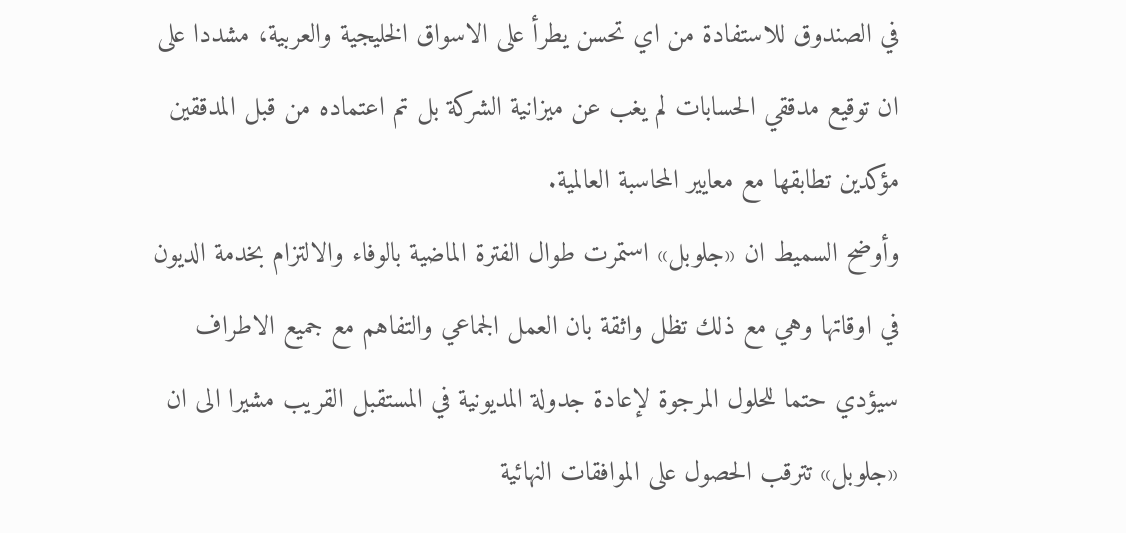في الصندوق للاستفادة من اي تحسن يطرأ على الاسواق الخليجية والعربية، مشددا على ان توقيع مدققي الحسابات لم يغب عن ميزانية الشركة بل تم اعتماده من قبل المدققين مؤكدين تطابقها مع معايير المحاسبة العالمية.
وأوضح السميط ان «جلوبل» استمرت طوال الفترة الماضية بالوفاء والالتزام بخدمة الديون في اوقاتها وهي مع ذلك تظل واثقة بان العمل الجماعي والتفاهم مع جميع الاطراف سيؤدي حتما للحلول المرجوة لإعادة جدولة المديونية في المستقبل القريب مشيرا الى ان «جلوبل» تترقب الحصول على الموافقات النهائية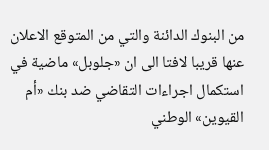من البنوك الدائنة والتي من المتوقع الاعلان عنها قريبا لافتا الى ان «جلوبل» ماضية في استكمال اجراءات التقاضي ضد بنك «أم القيوين» الوطني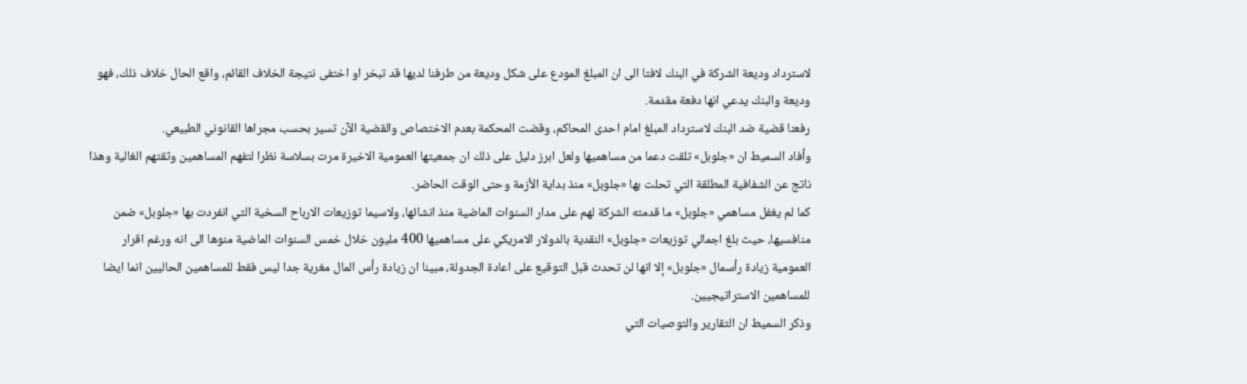لاسترداد وديعة الشركة في البنك لافتا الى ان المبلغ المودع على شكل وديعة من طرفنا لديها قد تبخر او اختفى نتيجة الخلاف القائم، واقع الحال خلاف ذلك، فهو وديعة والبنك يدعي انها دفعة مقدمة.
رفعنا قضية ضد البنك لاسترداد المبلغ امام احدى المحاكم، وقضت المحكمة بعدم الاختصاص والقضية الآن تسير بحسب مجراها القانوني الطبيعي.
وأفاد السميط ان «جلوبل» تلقت دعما من مساهميها ولعل ابرز دليل على ذلك ان جمعيتها العمومية الاخيرة مرت بسلاسة نظرا لتفهم المساهمين وثقتهم الغالية وهذا ناتج عن الشفافية المطلقة التي تحلت بها «جلوبل» منذ بداية الأزمة وحتى الوقت الحاضر.
كما لم يغفل مساهمي «جلوبل» ما قدمته الشركة لهم على مدار السنوات الماضية منذ انشائها، ولاسيما توزيعات الارباح السخية التي انفردت بها «جلوبل» ضمن منافسيها، حيث بلغ اجمالي توزيعات «جلوبل» النقدية بالدولار الامريكي على مساهميها 400 مليون خلال خمس السنوات الماضية منوها الى انه ورغم اقرار العمومية زيادة رأسمال «جلوبل» إلا انها لن تحدث قبل التوقيع على اعادة الجدولة، مبينا ان زيادة رأس المال مغرية جدا ليس فقط للمساهمين الحاليين انما ايضا للمساهمين الاستراتيجيين.
وذكر السميط ان التقارير والتوصيات التي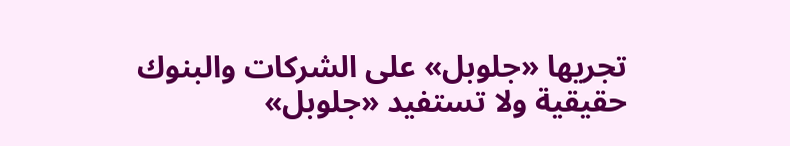تجريها «جلوبل» على الشركات والبنوك حقيقية ولا تستفيد «جلوبل»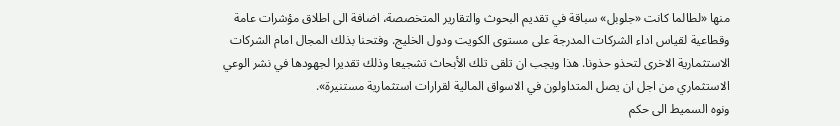منها «لطالما كانت «جلوبل» سباقة في تقديم البحوث والتقارير المتخصصة، اضافة الى اطلاق مؤشرات عامة وقطاعية لقياس اداء الشركات المدرجة على مستوى الكويت ودول الخليج. وفتحنا بذلك المجال امام الشركات الاستثمارية الاخرى لتحذو حذونا. هذا ويجب ان تلقى تلك الأبحاث تشجيعا وذلك تقديرا لجهودها في نشر الوعي الاستثماري من اجل ان يصل المتداولون في الاسواق المالية لقرارات استثمارية مستنيرة».
ونوه السميط الى حكم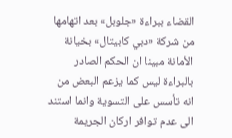القضاء ببراءة «جلوبل» بعد اتهامها من شركة «دبي كابيتال» بخيانة الأمانة مبينا ان الحكم الصادر بالبراءة ليس كما يزعم البعض من انه تأسس على التسوية وانما استند الى عدم توافر اركان الجريمة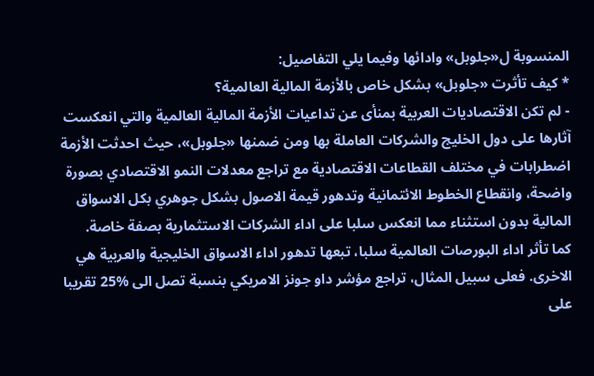المنسوبة ل«جلوبل» وادائها وفيما يلي التفاصيل:
* كيف تأثرت «جلوبل» بشكل خاص بالأزمة المالية العالمية؟
- لم تكن الاقتصاديات العربية بمنأى عن تداعيات الأزمة المالية العالمية والتي انعكست آثارها على دول الخليج والشركات العاملة بها ومن ضمنها «جلوبل»، حيث احدثت الأزمة اضطرابات في مختلف القطاعات الاقتصادية مع تراجع معدلات النمو الاقتصادي بصورة واضحة، وانقطاع الخطوط الائتمانية وتدهور قيمة الاصول بشكل جوهري بكل الاسواق المالية بدون استثناء مما انعكس سلبا على اداء الشركات الاستثمارية بصفة خاصة.
كما تأثر اداء البورصات العالمية سلبا، تبعها تدهور اداء الاسواق الخليجية والعربية هي الاخرى. فعلى سبيل المثال، تراجع مؤشر داو جونز الامريكي بنسبة تصل الى %25 تقريبا على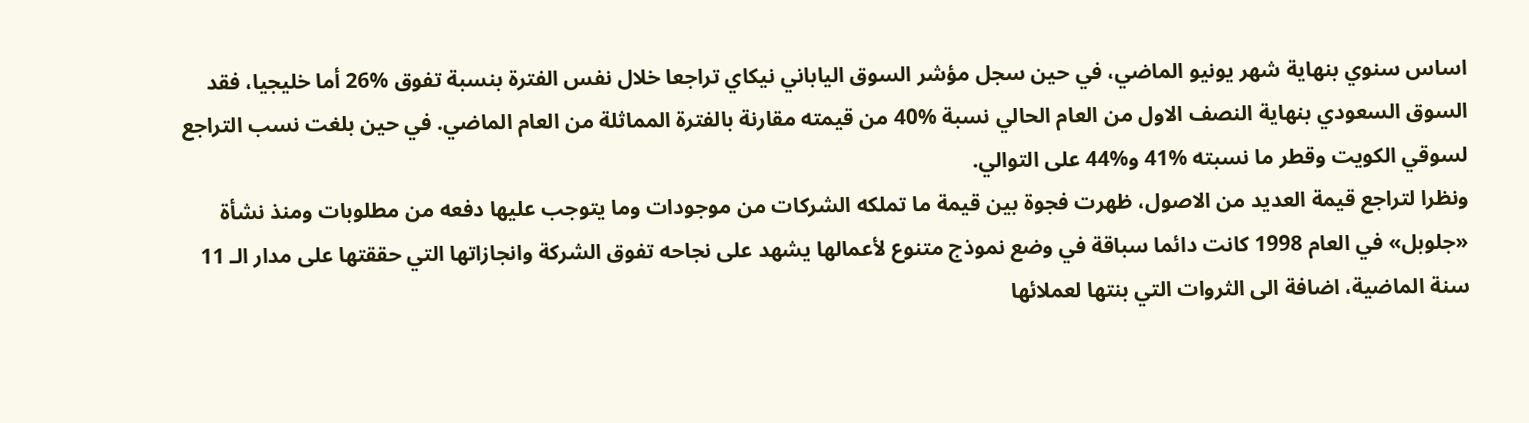اساس سنوي بنهاية شهر يونيو الماضي، في حين سجل مؤشر السوق الياباني نيكاي تراجعا خلال نفس الفترة بنسبة تفوق %26 أما خليجيا، فقد السوق السعودي بنهاية النصف الاول من العام الحالي نسبة %40 من قيمته مقارنة بالفترة المماثلة من العام الماضي. في حين بلغت نسب التراجع لسوقي الكويت وقطر ما نسبته %41 و%44 على التوالي.
ونظرا لتراجع قيمة العديد من الاصول، ظهرت فجوة بين قيمة ما تملكه الشركات من موجودات وما يتوجب عليها دفعه من مطلوبات ومنذ نشأة «جلوبل» في العام 1998 كانت دائما سباقة في وضع نموذج متنوع لأعمالها يشهد على نجاحه تفوق الشركة وانجازاتها التي حققتها على مدار الـ 11 سنة الماضية، اضافة الى الثروات التي بنتها لعملائها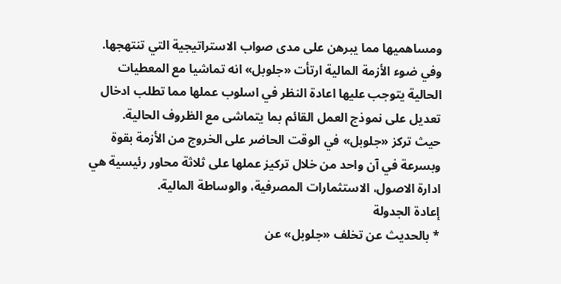ومساهميها مما يبرهن على مدى صواب الاستراتيجية التي تنتهجها. وفي ضوء الأزمة المالية ارتأت «جلوبل» انه تماشيا مع المعطيات الحالية يتوجب عليها اعادة النظر في اسلوب عملها مما تطلب ادخال تعديل على نموذج العمل القائم بما يتماشى مع الظروف الحالية.
حيث تركز «جلوبل» في الوقت الحاضر على الخروج من الأزمة بقوة وبسرعة في آن واحد من خلال تركيز عملها على ثلاثة محاور رئيسية هي ادارة الاصول، الاستثمارات المصرفية، والوساطة المالية.
إعادة الجدولة
* بالحديث عن تخلف «جلوبل» عن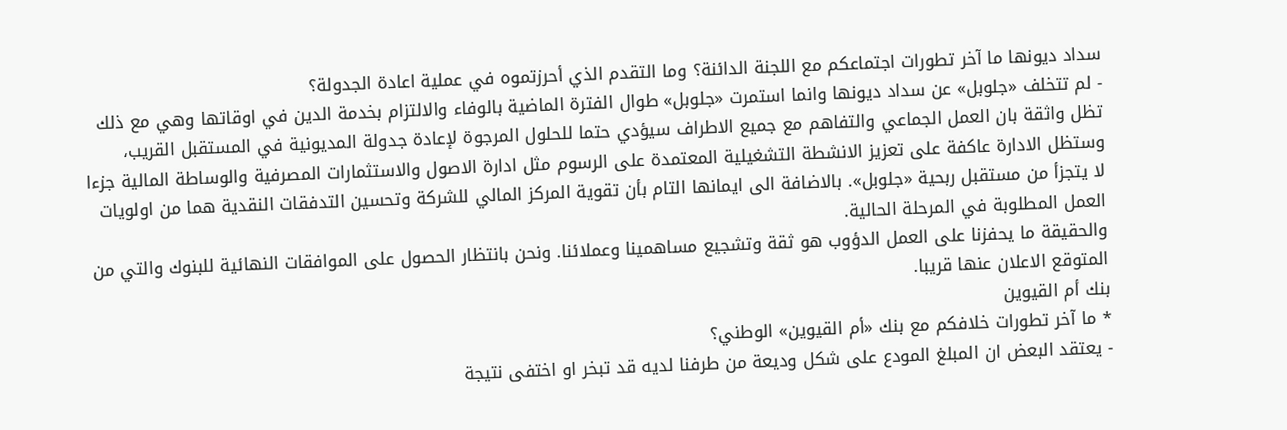سداد ديونها ما آخر تطورات اجتماعكم مع اللجنة الدائنة؟ وما التقدم الذي أحرزتموه في عملية اعادة الجدولة؟
- لم تتخلف «جلوبل» عن سداد ديونها وانما استمرت «جلوبل» طوال الفترة الماضية بالوفاء والالتزام بخدمة الدين في اوقاتها وهي مع ذلك تظل واثقة بان العمل الجماعي والتفاهم مع جميع الاطراف سيؤدي حتما للحلول المرجوة لإعادة جدولة المديونية في المستقبل القريب، وستظل الادارة عاكفة على تعزيز الانشطة التشغيلية المعتمدة على الرسوم مثل ادارة الاصول والاستثمارات المصرفية والوساطة المالية جزءا لا يتجزأ من مستقبل ربحية «جلوبل». بالاضافة الى ايمانها التام بأن تقوية المركز المالي للشركة وتحسين التدفقات النقدية هما من اولويات العمل المطلوبة في المرحلة الحالية.
والحقيقة ما يحفزنا على العمل الدؤوب هو ثقة وتشجيع مساهمينا وعملائنا. ونحن بانتظار الحصول على الموافقات النهائية للبنوك والتي من المتوقع الاعلان عنها قريبا.
بنك أم القيوين
* ما آخر تطورات خلافكم مع بنك «أم القيوين» الوطني؟
- يعتقد البعض ان المبلغ المودع على شكل وديعة من طرفنا لديه قد تبخر او اختفى نتيجة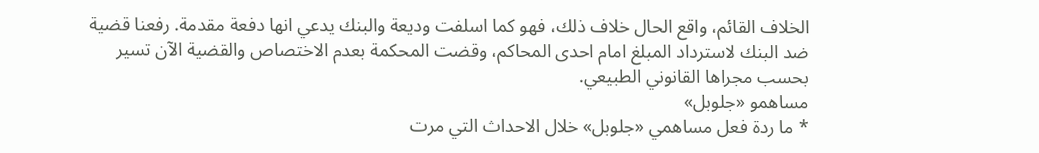الخلاف القائم، واقع الحال خلاف ذلك، فهو كما اسلفت وديعة والبنك يدعي انها دفعة مقدمة. رفعنا قضية ضد البنك لاسترداد المبلغ امام احدى المحاكم، وقضت المحكمة بعدم الاختصاص والقضية الآن تسير بحسب مجراها القانوني الطبيعي.
مساهمو «جلوبل»
* ما ردة فعل مساهمي «جلوبل» خلال الاحداث التي مرت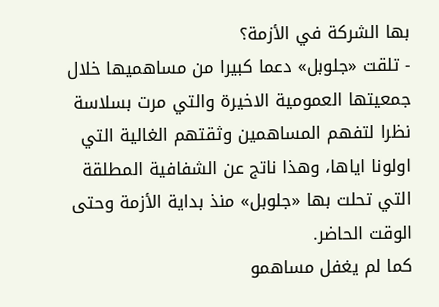بها الشركة في الأزمة؟
- تلقت «جلوبل» دعما كبيرا من مساهميها خلال جمعيتها العمومية الاخيرة والتي مرت بسلاسة نظرا لتفهم المساهمين وثقتهم الغالية التي اولونا اياها، وهذا ناتج عن الشفافية المطلقة التي تحلت بها «جلوبل» منذ بداية الأزمة وحتى الوقت الحاضر.
كما لم يغفل مساهمو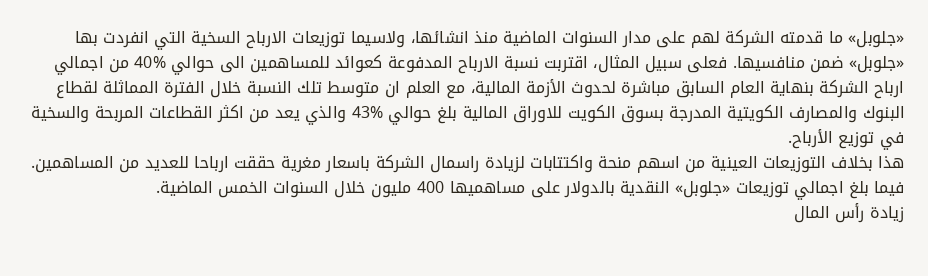«جلوبل» ما قدمته الشركة لهم على مدار السنوات الماضية منذ انشائها، ولاسيما توزيعات الارباح السخية التي انفردت بها «جلوبل» ضمن منافسيها. فعلى سبيل المثال، اقتربت نسبة الارباح المدفوعة كعوائد للمساهمين الى حوالي %40 من اجمالي ارباح الشركة بنهاية العام السابق مباشرة لحدوث الأزمة المالية، مع العلم ان متوسط تلك النسبة خلال الفترة المماثلة لقطاع البنوك والمصارف الكويتية المدرجة بسوق الكويت للاوراق المالية بلغ حوالي %43 والذي يعد من اكثر القطاعات المربحة والسخية في توزيع الأرباح.
هذا بخلاف التوزيعات العينية من اسهم منحة واكتتابات لزيادة راسمال الشركة باسعار مغرية حققت ارباحا للعديد من المساهمين. فيما بلغ اجمالي توزيعات «جلوبل» النقدية بالدولار على مساهميها 400 مليون خلال السنوات الخمس الماضية.
زيادة رأس المال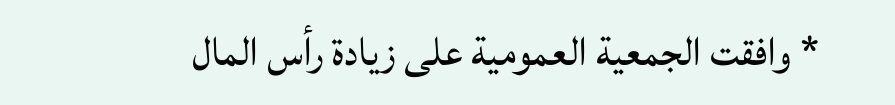* وافقت الجمعية العمومية على زيادة رأس المال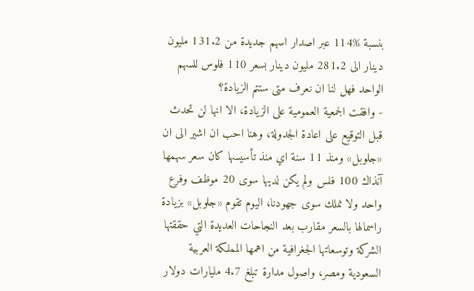بنسبة %114 عبر اصدار اسهم جديدة من 131.2 مليون دينار الى 281.2 مليون دينار بسعر 110 فلوس للسهم الواحد فهل لنا ان نعرف متى ستتم الزيادة؟
- وافقت الجمعية العمومية على الزيادة، الا انها لن تحدث قبل التوقيع على اعادة الجدولة، وهنا احب ان اشير الى ان «جلوبل» ومنذ 11 سنة اي منذ تأسيسها كان سعر سهمها آنذاك 100 فلس ولم يكن لديها سوى 20 موظف وفرع واحد ولا نملك سوى جهودنا، اليوم تقوم «جلوبل» بزيادة راسمالها بالسعر مقارب بعد النجاحات العديدة التي حققتها الشركة وتوسعاتها الجغرافية من اهمها المملكة العربية السعودية ومصر، واصول مدارة تبلغ 4.7 مليارات دولار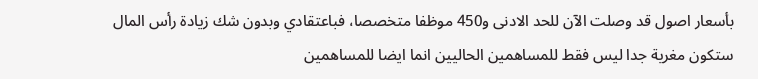بأسعار اصول قد وصلت الآن للحد الادنى و450 موظفا متخصصا، فباعتقادي وبدون شك زيادة رأس المال ستكون مغرية جدا ليس فقط للمساهمين الحاليين انما ايضا للمساهمين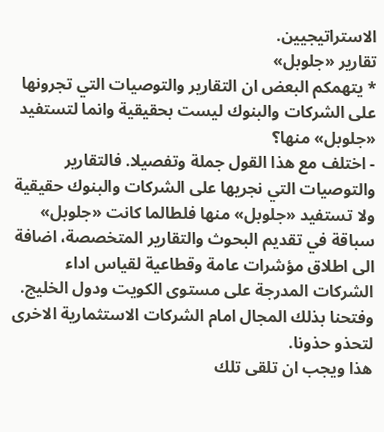الاستراتيجيين.
تقارير «جلوبل»
* يتهمكم البعض ان التقارير والتوصيات التي تجرونها على الشركات والبنوك ليست بحقيقية وانما لتستفيد «جلوبل» منها؟
- اختلف مع هذا القول جملة وتفصيلا. فالتقارير والتوصيات التي نجريها على الشركات والبنوك حقيقية ولا تستفيد «جلوبل» منها فلطالما كانت «جلوبل» سباقة في تقديم البحوث والتقارير المتخصصة، اضافة الى اطلاق مؤشرات عامة وقطاعية لقياس اداء الشركات المدرجة على مستوى الكويت ودول الخليج. وفتحنا بذلك المجال امام الشركات الاستثمارية الاخرى لتحذو حذونا.
هذا ويجب ان تلقى تلك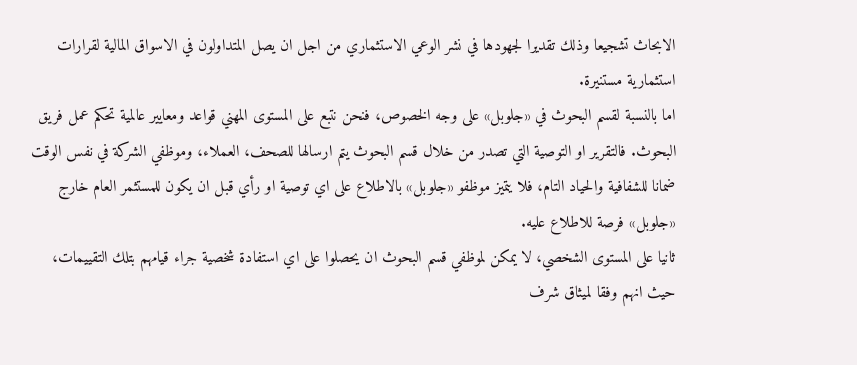الابحاث تشجيعا وذلك تقديرا لجهودها في نشر الوعي الاستثماري من اجل ان يصل المتداولون في الاسواق المالية لقرارات استثمارية مستنيرة.
اما بالنسبة لقسم البحوث في «جلوبل» على وجه الخصوص، فنحن نتبع على المستوى المهني قواعد ومعايير عالمية تحكم عمل فريق البحوث. فالتقرير او التوصية التي تصدر من خلال قسم البحوث يتم ارسالها للصحف، العملاء، وموظفي الشركة في نفس الوقت ضمانا للشفافية والحياد التام، فلا يتميز موظفو «جلوبل» بالاطلاع على اي توصية او رأي قبل ان يكون للمستثمر العام خارج «جلوبل» فرصة للاطلاع عليه.
ثانيا على المستوى الشخصي، لا يمكن لموظفي قسم البحوث ان يحصلوا على اي استفادة شخصية جراء قيامهم بتلك التقييمات، حيث انهم وفقا لميثاق شرف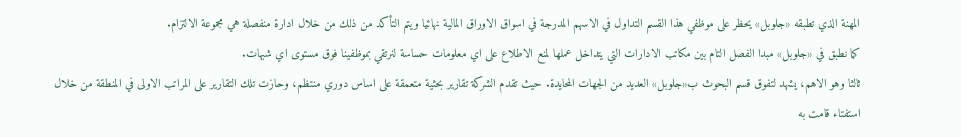المهنة الذي تطبقه «جلوبل» يحظر على موظفي هذا القسم التداول في الاسهم المدرجة في اسواق الاوراق المالية نهائيا ويتم التأكد من ذلك من خلال ادارة منفصلة هي مجموعة الالتزام.
كما نطبق في «جلوبل» مبدا الفصل التام بين مكاتب الادارات التي يتداخل عملها لمنع الاطلاع على اي معلومات حساسة لنرتقي بموظفينا فوق مستوى اي شبهات.
ثالثا وهو الاهم، يشهد لتفوق قسم البحوث ب«جلوبل» العديد من الجهات المحايدة. حيث تقدم الشركة تقارير بحثية متعمقة على اساس دوري منتظم، وحازت تلك التقارير على المراتب الاولى في المنطقة من خلال استفتاء قامت به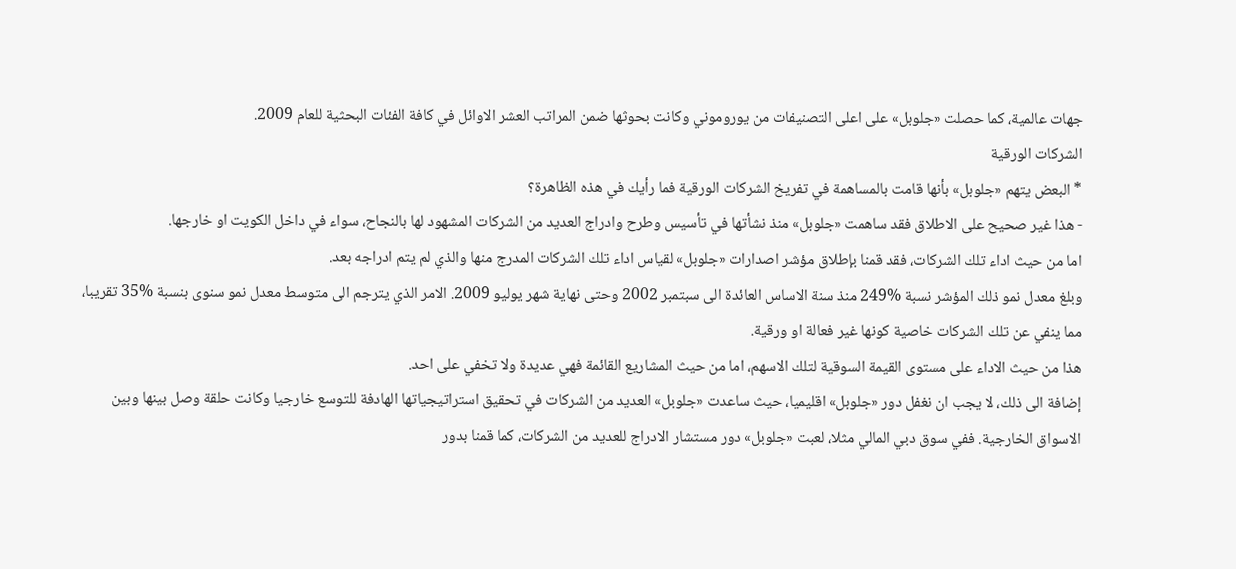جهات عالمية، كما حصلت «جلوبل» على اعلى التصنيفات من يوروموني وكانت بحوثها ضمن المراتب العشر الاوائل في كافة الفئات البحثية للعام 2009.
الشركات الورقية
* البعض يتهم «جلوبل» بأنها قامت بالمساهمة في تفريخ الشركات الورقية فما رأيك في هذه الظاهرة؟
- هذا غير صحيح على الاطلاق فقد ساهمت «جلوبل» منذ نشأتها في تأسيس وطرح وادراج العديد من الشركات المشهود لها بالنجاح، سواء في داخل الكويت او خارجها.
اما من حيث اداء تلك الشركات، فقد قمنا بإطلاق مؤشر اصدارات «جلوبل» لقياس اداء تلك الشركات المدرج منها والذي لم يتم ادراجه بعد.
وبلغ معدل نمو ذلك المؤشر نسبة %249 منذ سنة الاساس العائدة الى سبتمبر 2002 وحتى نهاية شهر يوليو 2009. الامر الذي يترجم الى متوسط معدل نمو سنوى بنسبة %35 تقريبا، مما ينفي عن تلك الشركات خاصية كونها غير فعالة او ورقية.
هذا من حيث الاداء على مستوى القيمة السوقية لتلك الاسهم، اما من حيث المشاريع القائمة فهي عديدة ولا تخفي على احد.
إضافة الى ذلك، لا يجب ان نغفل دور «جلوبل» اقليميا، حيث ساعدت «جلوبل» العديد من الشركات في تحقيق استراتيجياتها الهادفة للتوسع خارجيا وكانت حلقة وصل بينها وبين الاسواق الخارجية. ففي سوق دبي المالي مثلا، لعبت «جلوبل» دور مستشار الادراج للعديد من الشركات، كما قمنا بدور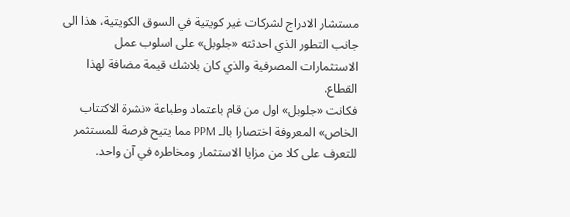مستشار الادراج لشركات غير كويتية في السوق الكويتية، هذا الى جانب التطور الذي احدثته «جلوبل» على اسلوب عمل الاستثمارات المصرفية والذي كان بلاشك قيمة مضافة لهذا القطاع.
فكانت «جلوبل» اول من قام باعتماد وطباعة «نشرة الاكتتاب الخاص» المعروفة اختصارا بالـ PPM مما يتيح فرصة للمستثمر للتعرف على كلا من مزايا الاستثمار ومخاطره في آن واحد.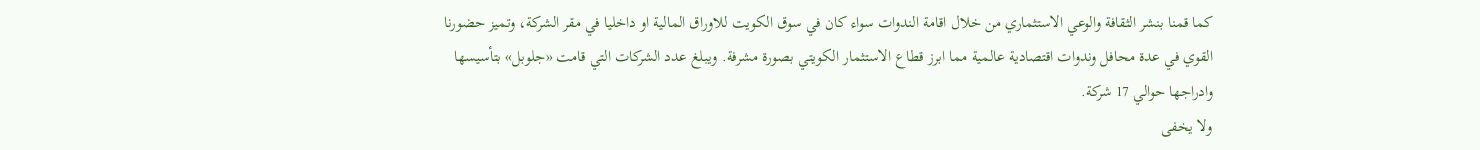كما قمنا بنشر الثقافة والوعي الاستثماري من خلال اقامة الندوات سواء كان في سوق الكويت للاوراق المالية او داخليا في مقر الشركة، وتميز حضورنا القوي في عدة محافل وندوات اقتصادية عالمية مما ابرز قطاع الاستثمار الكويتي بصورة مشرفة. ويبلغ عدد الشركات التي قامت «جلوبل» بتأسيسها وادراجها حوالي 17 شركة.
ولا يخفى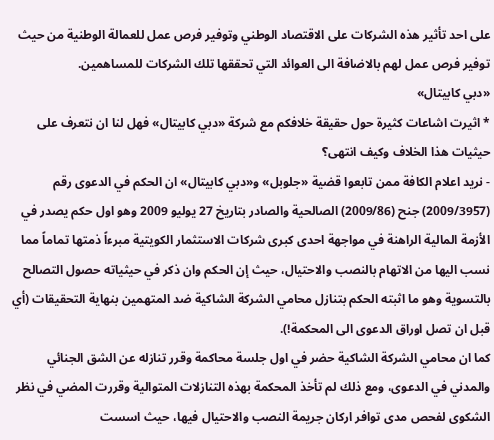على احد تأثير هذه الشركات على الاقتصاد الوطني وتوفير فرص عمل للعمالة الوطنية من حيث توفير فرص عمل لهم بالاضافة الى العوائد التي تحققها تلك الشركات للمساهمين.
«دبي كابيتال»
* اثيرت اشاعات كثيرة حول حقيقة خلافكم مع شركة «دبي كابيتال» فهل لنا ان نتعرف على حيثيات هذا الخلاف وكيف انتهى؟
- نريد اعلام الكافة ممن تابعوا قضية «جلوبل» و«دبي كابيتال» ان الحكم في الدعوى رقم (2009/3957) جنح (2009/86) الصالحية والصادر بتاريخ 27 يوليو 2009 وهو اول حكم يصدر في الأزمة المالية الراهنة في مواجهة احدى كبرى شركات الاستثمار الكويتية مبرءاً ذمتها تماماً مما نسب اليها من الاتهام بالنصب والاحتيال، حيث إن الحكم وان ذكر في حيثياته حصول التصالح بالتسوية وهو ما اثبته الحكم بتنازل محامي الشركة الشاكية ضد المتهمين بنهاية التحقيقات (أي قبل ان تصل اوراق الدعوى الى المحكمة!).
كما ان محامي الشركة الشاكية حضر في اول جلسة محاكمة وقرر تنازله عن الشق الجنائي والمدني في الدعوى، ومع ذلك لم تأخذ المحكمة بهذه التنازلات المتوالية وقررت المضي في نظر الشكوى لفحص مدى توافر اركان جريمة النصب والاحتيال فيها، حيث اسست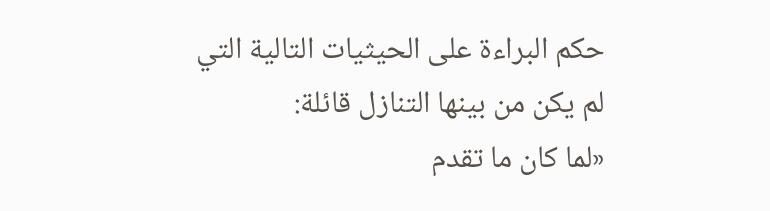حكم البراءة على الحيثيات التالية التي لم يكن من بينها التنازل قائلة:
«لما كان ما تقدم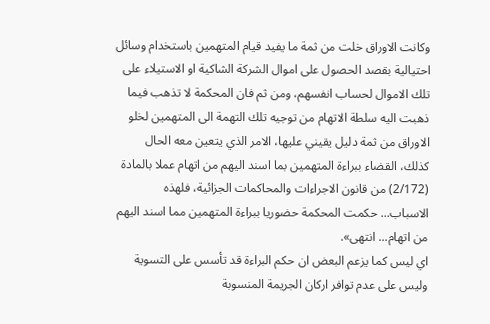وكانت الاوراق خلت من ثمة ما يفيد قيام المتهمين باستخدام وسائل احتيالية بقصد الحصول على اموال الشركة الشاكية او الاستيلاء على تلك الاموال لحساب انفسهم، ومن ثم فان المحكمة لا تذهب فيما ذهبت اليه سلطة الاتهام من توجيه تلك التهمة الى المتهمين لخلو الاوراق من ثمة دليل يقيني عليها، الامر الذي يتعين معه الحال كذلك، القضاء ببراءة المتهمين بما اسند اليهم من اتهام عملا بالمادة (2/172) من قانون الاجراءات والمحاكمات الجزائية، فلهذه الاسباب... حكمت المحكمة حضوريا ببراءة المتهمين مما اسند اليهم من اتهام... انتهى».
اي ليس كما يزعم البعض ان حكم البراءة قد تأسس على التسوية وليس على عدم توافر اركان الجريمة المنسوبة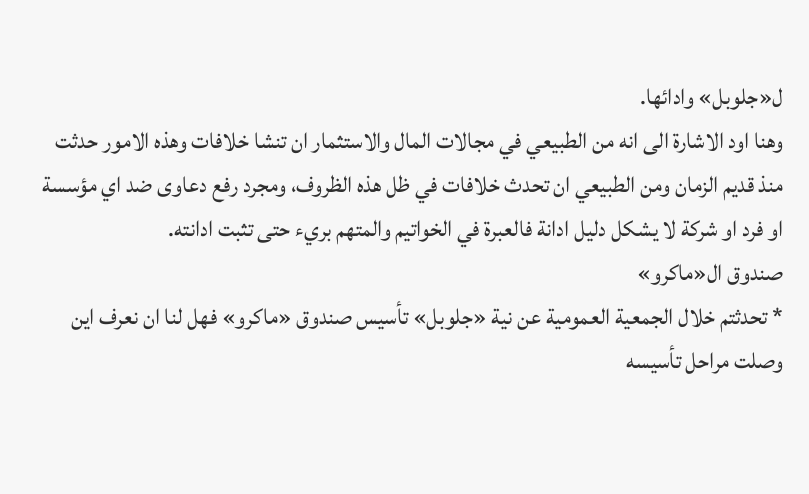ل«جلوبل» وادائها.
وهنا اود الاشارة الى انه من الطبيعي في مجالات المال والاستثمار ان تنشا خلافات وهذه الامور حدثت منذ قديم الزمان ومن الطبيعي ان تحدث خلافات في ظل هذه الظروف، ومجرد رفع دعاوى ضد اي مؤسسة او فرد او شركة لا يشكل دليل ادانة فالعبرة في الخواتيم والمتهم بريء حتى تثبت ادانته.
صندوق ال«ماكرو»
* تحدثتم خلال الجمعية العمومية عن نية «جلوبل» تأسيس صندوق «ماكرو» فهل لنا ان نعرف اين وصلت مراحل تأسيسه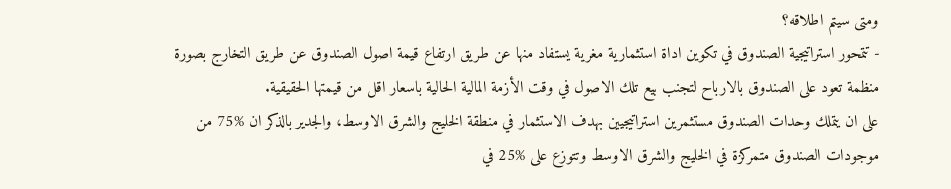ومتى سيتم اطلاقه؟
- تتمحور استراتيجية الصندوق في تكوين اداة استثمارية مغرية يستفاد منها عن طريق ارتفاع قيمة اصول الصندوق عن طريق التخارج بصورة منظمة تعود على الصندوق بالارباح لتجنب بيع تلك الاصول في وقت الأزمة المالية الحالية باسعار اقل من قيمتها الحقيقية.
على ان يتملك وحدات الصندوق مستثمرين استراتيجيين بهدف الاستثمار في منطقة الخليج والشرق الاوسط، والجدير بالذكر ان %75 من موجودات الصندوق متمركزة في الخليج والشرق الاوسط وتتوزع على %25 في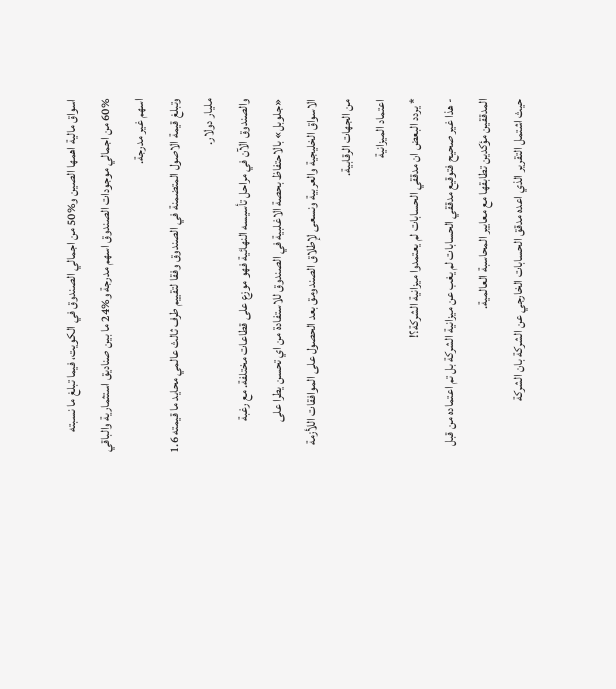اسواق مالية اهمها الصين و%50 من اجمالي الصندوق في الكويت، فيما تبلغ ما نسبته %60 من اجمالي موجودات الصندوق اسهم مدرجة و%24 ما بين صناديق استثمارية والباقي اسهم غير مدرجة.
وتبلغ قيمة الاصول المتضمنة في الصندوق وفقا لتقييم طرف ثالث عالمي محايد ما قيمته 1.6 مليار دولار.
والصندوق الآن في مراحل تأسيسه النهائية فهو موزع على قطاعات مختلفة. مع رغبة «جلوبل» بالاحتفاظ بحصة الاغلبية في الصندوق للاستفادة من اي تحسن يطرا على الاسواق الخليجية والعربية ونسعى لإطلاق الصندومق بعد الحصول على الموافقات اللأزمة من الجهات الرقابية.
اعتماد الميزانية
* يردد البعض ان مدققي الحسابات لم يعتمدوا ميزانية الشركة؟!
- هذا غير صحيح فتوقيع مدققي الحسابات لم يغب عن ميزانية الشركة بل تم اعتماده من قبل المدققين مؤكدين تطابقها مع معايير المحاسبة العالمية.
حيث اشتمل التقرير الذي اعده مدقق الحسابات الخارجي عن الشركة بان الشركة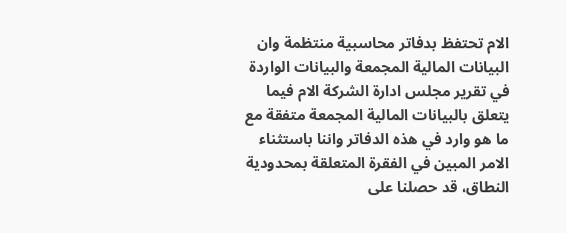الام تحتفظ بدفاتر محاسبية منتظمة وان البيانات المالية المجمعة والبيانات الواردة في تقرير مجلس ادارة الشركة الام فيما يتعلق بالبيانات المالية المجمعة متفقة مع ما هو وارد في هذه الدفاتر واننا باستثناء الامر المبين في الفقرة المتعلقة بمحدودية النطاق، قد حصلنا على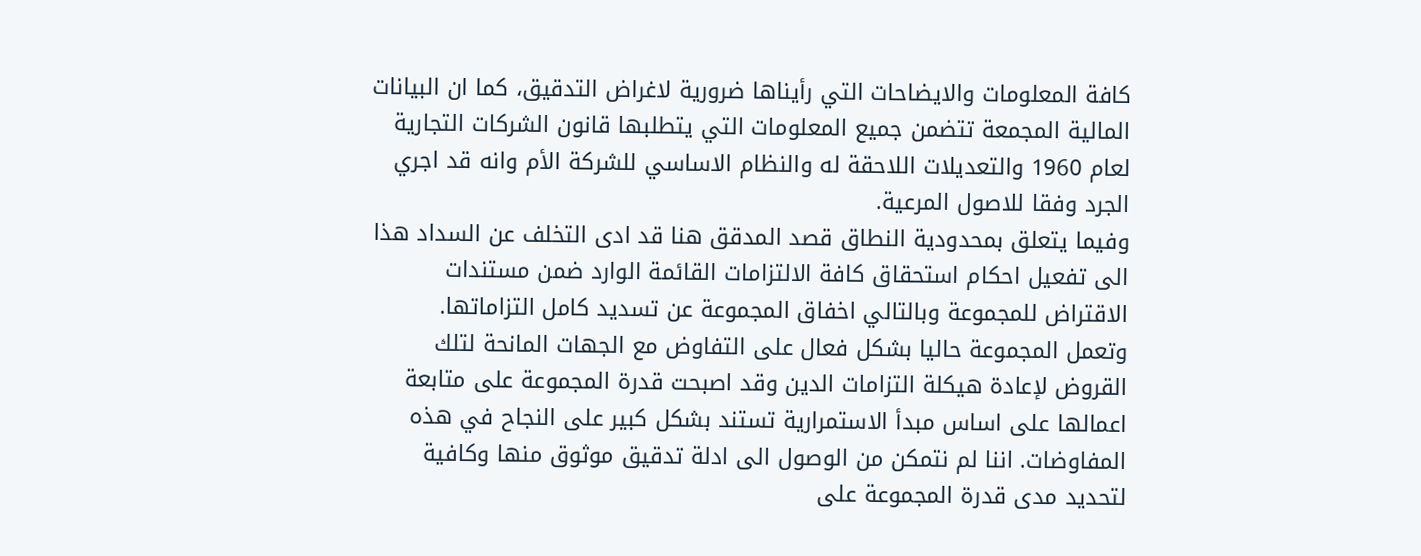كافة المعلومات والايضاحات التي رأيناها ضرورية لاغراض التدقيق، كما ان البيانات المالية المجمعة تتضمن جميع المعلومات التي يتطلبها قانون الشركات التجارية لعام 1960 والتعديلات اللاحقة له والنظام الاساسي للشركة الأم وانه قد اجري الجرد وفقا للاصول المرعية.
وفيما يتعلق بمحدودية النطاق قصد المدقق هنا قد ادى التخلف عن السداد هذا الى تفعيل احكام استحقاق كافة الالتزامات القائمة الوارد ضمن مستندات الاقتراض للمجموعة وبالتالي اخفاق المجموعة عن تسديد كامل التزاماتها.
وتعمل المجموعة حاليا بشكل فعال على التفاوض مع الجهات المانحة لتلك القروض لإعادة هيكلة التزامات الدين وقد اصبحت قدرة المجموعة على متابعة اعمالها على اساس مبدأ الاستمرارية تستند بشكل كبير على النجاح في هذه المفاوضات. اننا لم نتمكن من الوصول الى ادلة تدقيق موثوق منها وكافية لتحديد مدى قدرة المجموعة على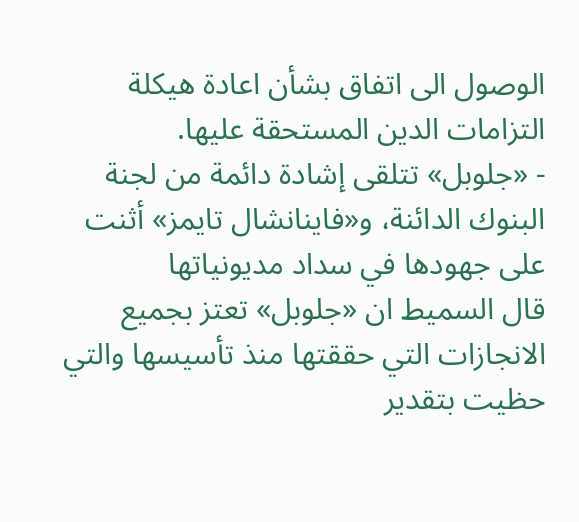الوصول الى اتفاق بشأن اعادة هيكلة التزامات الدين المستحقة عليها.
- «جلوبل» تتلقى إشادة دائمة من لجنة البنوك الدائنة، و«فاينانشال تايمز» أثنت على جهودها في سداد مديونياتها
قال السميط ان «جلوبل» تعتز بجميع الانجازات التي حققتها منذ تأسيسها والتي حظيت بتقدير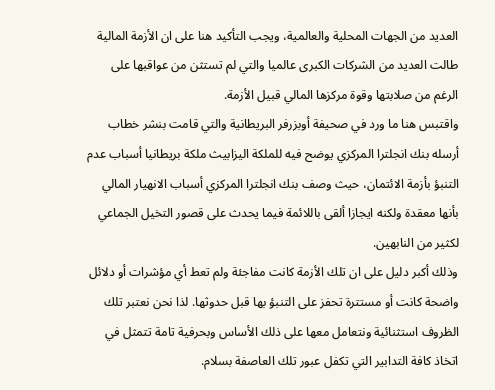العديد من الجهات المحلية والعالمية، ويجب التأكيد هنا على ان الأزمة المالية طالت العديد من الشركات الكبرى عالميا والتي لم تستثن من عواقبها على الرغم من صلابتها وقوة مركزها المالي قبيل الأزمة.
واقتبس هنا ما ورد في صحيفة أوبزرفر البريطانية والتي قامت بنشر خطاب أرسله بنك انجلترا المركزي يوضح فيه للملكة اليزابيث ملكة بريطانيا أسباب عدم التنبؤ بأزمة الائتمان، حيث وصف بنك انجلترا المركزي أسباب الانهيار المالي بأنها معقدة ولكنه ايجازا ألقى باللائمة فيما يحدث على قصور التخيل الجماعي لكثير من النابهين.
وذلك أكبر دليل على ان تلك الأزمة كانت مفاجئة ولم تعط أي مؤشرات أو دلائل واضحة كانت أو مستترة تحفز على التنبؤ بها قبل حدوثها. لذا نحن نعتبر تلك الظروف استثنائية ونتعامل معها على ذلك الأساس وبحرفية تامة تتمثل في اتخاذ كافة التدابير التي تكفل عبور تلك العاصفة بسلام.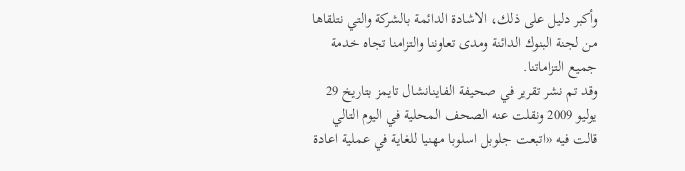وأكبر دليل على ذلك، الاشادة الدائمة بالشركة والتي نتلقاها من لجنة البنوك الدائنة ومدى تعاوننا والتزامنا تجاه خدمة جميع التزاماتنا.
وقد تم نشر تقرير في صحيفة الفاينانشال تايمز بتاريخ 29 يوليو 2009 ونقلت عنه الصحف المحلية في اليوم التالي قالت فيه «اتبعت جلوبل اسلوبا مهنيا للغاية في عملية اعادة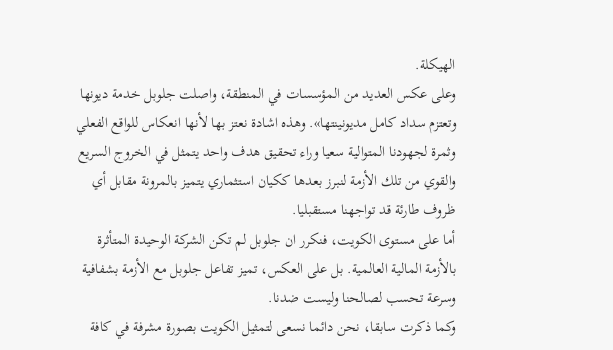الهيكلة.
وعلى عكس العديد من المؤسسات في المنطقة، واصلت جلوبل خدمة ديونها وتعتزم سداد كامل مديونينتها». وهذه اشادة نعتز بها لأنها انعكاس للواقع الفعلي وثمرة لجهودنا المتوالية سعيا وراء تحقيق هدف واحد يتمثل في الخروج السريع والقوي من تلك الأزمة لنبرز بعدها ككيان استثماري يتميز بالمرونة مقابل أي ظروف طارئة قد تواجهنا مستقبليا.
أما على مستوى الكويت، فنكرر ان جلوبل لم تكن الشركة الوحيدة المتأثرة بالأزمة المالية العالمية. بل على العكس، تميز تفاعل جلوبل مع الأزمة بشفافية وسرعة تحسب لصالحنا وليست ضدنا.
وكما ذكرت سابقا، نحن دائما نسعى لتمثيل الكويت بصورة مشرفة في كافة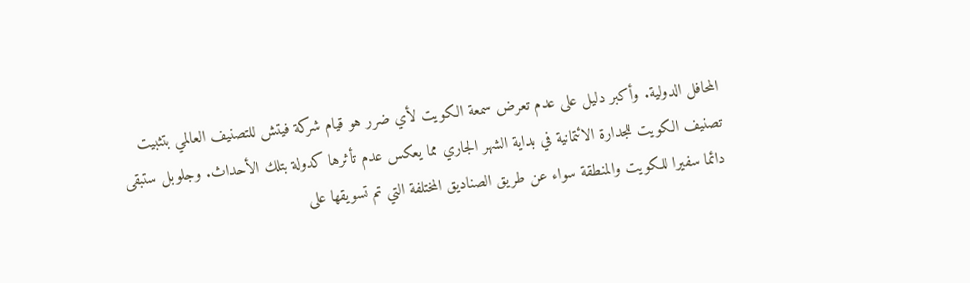المحافل الدولية. وأكبر دليل على عدم تعرض سمعة الكويت لأي ضرر هو قيام شركة فيتش للتصنيف العالمي بتثبيت تصنيف الكويت للجدارة الائتمانية في بداية الشهر الجاري مما يعكس عدم تأثرها كدولة بتلك الأحداث. وجلوبل ستبقى دائما سفيرا للكويت والمنطقة سواء عن طريق الصناديق المختلفة التي تم تسويقها على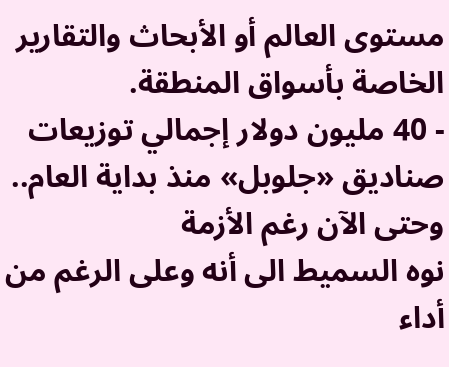مستوى العالم أو الأبحاث والتقارير الخاصة بأسواق المنطقة.
- 40 مليون دولار إجمالي توزيعات صناديق «جلوبل» منذ بداية العام.. وحتى الآن رغم الأزمة
نوه السميط الى أنه وعلى الرغم من أداء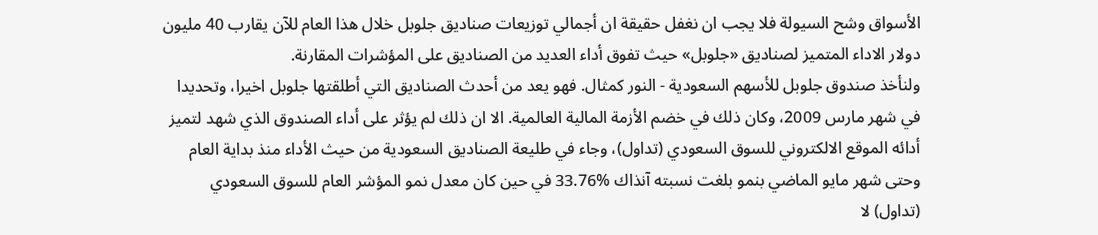الأسواق وشح السيولة فلا يجب ان نغفل حقيقة ان أجمالي توزيعات صناديق جلوبل خلال هذا العام للآن يقارب 40 مليون دولار الاداء المتميز لصناديق «جلوبل» حيث تفوق أداء العديد من الصناديق على المؤشرات المقارنة.
ولنأخذ صندوق جلوبل للأسهم السعودية - النور كمثال. فهو يعد من أحدث الصناديق التي أطلقتها جلوبل اخيرا، وتحديدا في شهر مارس 2009، وكان ذلك في خضم الأزمة المالية العالمية. الا ان ذلك لم يؤثر على أداء الصندوق الذي شهد لتميز أدائه الموقع الالكتروني للسوق السعودي (تداول)، وجاء في طليعة الصناديق السعودية من حيث الأداء منذ بداية العام وحتى شهر مايو الماضي بنمو بلغت نسبته آنذاك %33.76 في حين كان معدل نمو المؤشر العام للسوق السعودي (تداول) لا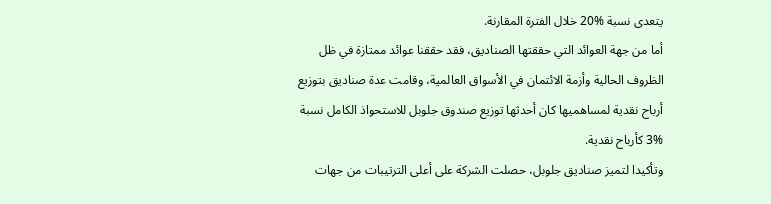يتعدى نسبة %20 خلال الفترة المقارنة.
أما من جهة العوائد التي حققتها الصناديق، فقد حققنا عوائد ممتازة في ظل الظروف الحالية وأزمة الائتمان في الأسواق العالمية، وقامت عدة صناديق بتوزيع أرباح نقدية لمساهميها كان أحدثها توزيع صندوق جلوبل للاستحواذ الكامل نسبة %3 كأرباح نقدية.
وتأكيدا لتميز صناديق جلوبل، حصلت الشركة على أعلى الترتيبات من جهات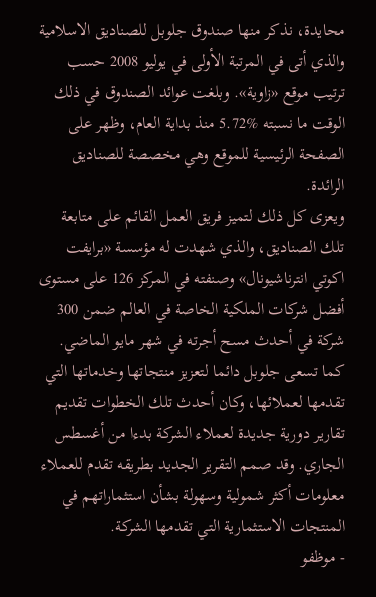محايدة، نذكر منها صندوق جلوبل للصناديق الاسلامية والذي أتى في المرتبة الأولى في يوليو 2008 حسب ترتيب موقع «زاوية». وبلغت عوائد الصندوق في ذلك الوقت ما نسبته %5.72 منذ بداية العام، وظهر على الصفحة الرئيسية للموقع وهي مخصصة للصناديق الرائدة.
ويعزى كل ذلك لتميز فريق العمل القائم على متابعة تلك الصناديق، والذي شهدت له مؤسسة «برايفت اكوتي انترناشيونال» وصنفته في المركز 126 على مستوى أفضل شركات الملكية الخاصة في العالم ضمن 300 شركة في أحدث مسح أجرته في شهر مايو الماضي. كما تسعى جلوبل دائما لتعزيز منتجاتها وخدماتها التي تقدمها لعملائها، وكان أحدث تلك الخطوات تقديم تقارير دورية جديدة لعملاء الشركة بدءا من أغسطس الجاري. وقد صمم التقرير الجديد بطريقه تقدم للعملاء معلومات أكثر شمولية وسهولة بشأن استثماراتهم في المنتجات الاستثمارية التي تقدمها الشركة.
- موظفو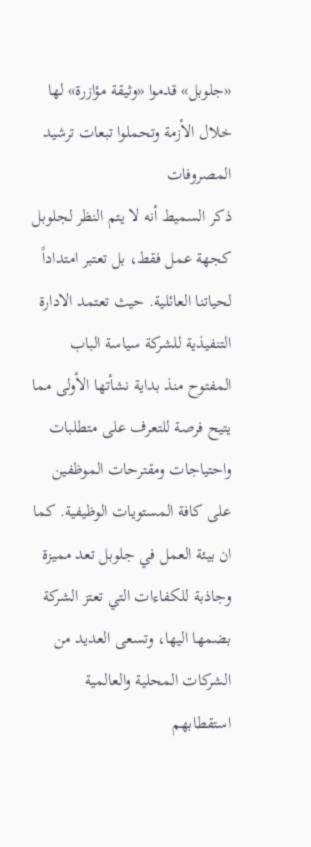«جلوبل» قدموا «وثيقة مؤازرة» لها خلال الأزمة وتحملوا تبعات ترشيد المصروفات
ذكر السميط أنه لا يتم النظر لجلوبل كجهة عمل فقط، بل تعتبر امتداداً لحياتنا العائلية. حيث تعتمد الادارة التنفيذية للشركة سياسة الباب المفتوح منذ بداية نشأتها الأولى مما يتيح فرصة للتعرف على متطلبات واحتياجات ومقترحات الموظفين على كافة المستويات الوظيفية. كما ان بيئة العمل في جلوبل تعد مميزة وجاذبة للكفاءات التي تعتز الشركة بضمها اليها، وتسعى العديد من الشركات المحلية والعالمية استقطابهم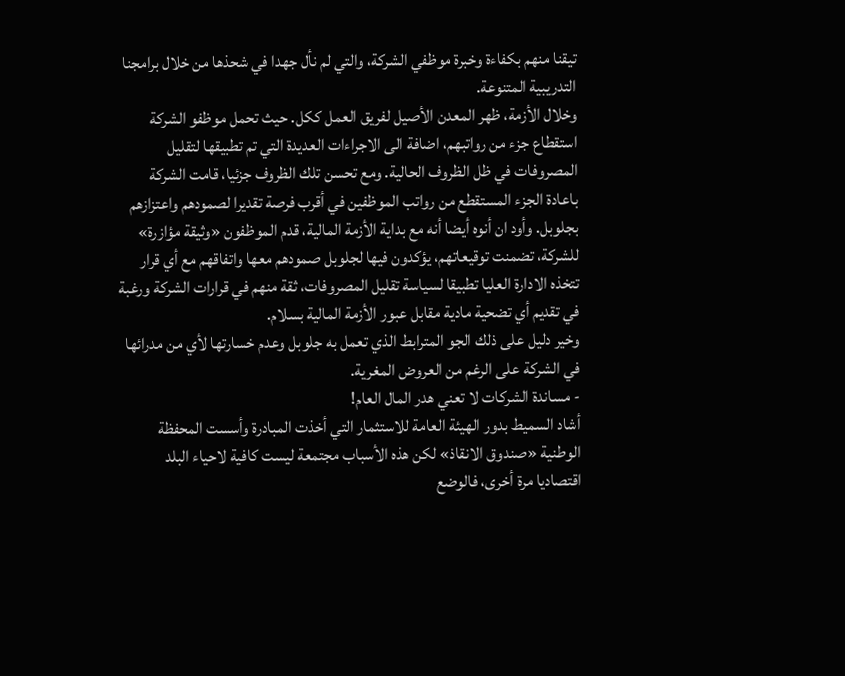تيقنا منهم بكفاءة وخبرة موظفي الشركة، والتي لم نأل جهدا في شحذها من خلال برامجنا التدريبية المتنوعة.
وخلال الأزمة، ظهر المعدن الأصيل لفريق العمل ككل. حيث تحمل موظفو الشركة استقطاع جزء من رواتبهم، اضافة الى الاجراءات العديدة التي تم تطبيقها لتقليل المصروفات في ظل الظروف الحالية. ومع تحسن تلك الظروف جزئيا، قامت الشركة باعادة الجزء المستقطع من رواتب الموظفين في أقرب فرصة تقديرا لصمودهم واعتزازهم بجلوبل. وأود ان أنوه أيضا أنه مع بداية الأزمة المالية، قدم الموظفون «وثيقة مؤازرة» للشركة، تضمنت توقيعاتهم، يؤكدون فيها لجلوبل صمودهم معها واتفاقهم مع أي قرار تتخذه الادارة العليا تطبيقا لسياسة تقليل المصروفات، ثقة منهم في قرارات الشركة ورغبة في تقديم أي تضحية مادية مقابل عبور الأزمة المالية بسلام.
وخير دليل على ذلك الجو المترابط الذي تعمل به جلوبل وعدم خسارتها لأي من مدرائها في الشركة على الرغم من العروض المغرية.
- مساندة الشركات لا تعني هدر المال العام!
أشاد السميط بدور الهيئة العامة للاستثمار التي أخذت المبادرة وأسست المحفظة الوطنية «صندوق الانقاذ» لكن هذه الأسباب مجتمعة ليست كافية لاحياء البلد اقتصاديا مرة أخرى، فالوضع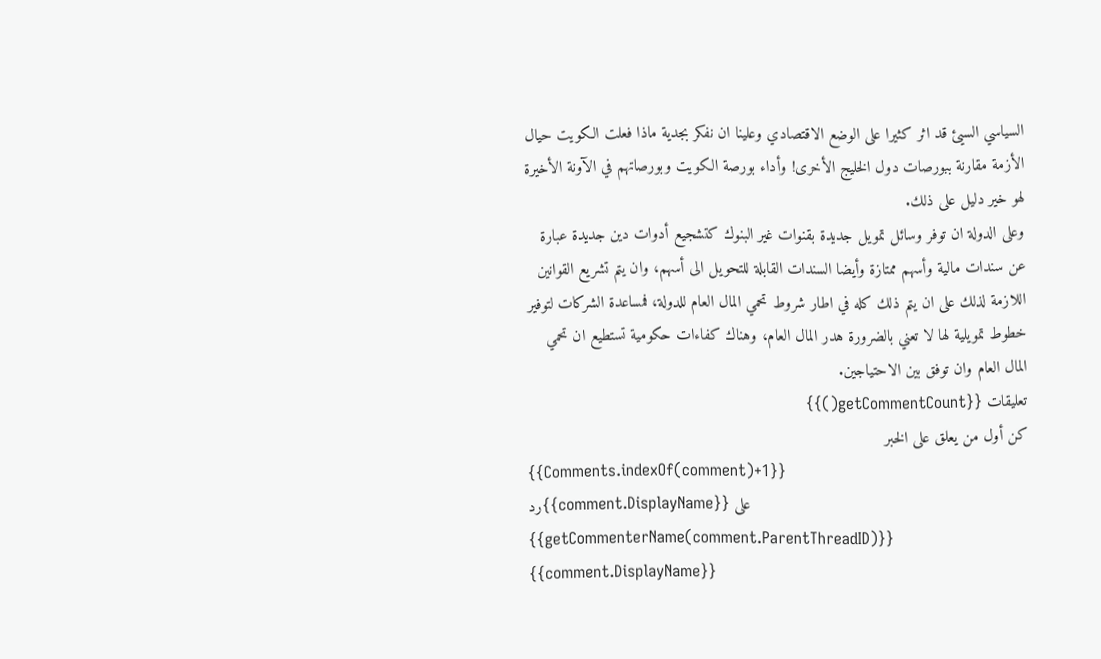السياسي السيئ قد اثر كثيرا على الوضع الاقتصادي وعلينا ان نفكر بجدية ماذا فعلت الكويت حيال الأزمة مقارنة ببورصات دول الخليج الأخرى! وأداء بورصة الكويت وبورصاتهم في الآونة الأخيرة لهو خير دليل على ذلك.
وعلى الدولة ان توفر وسائل تمويل جديدة بقنوات غير البنوك كتشجيع أدوات دين جديدة عبارة عن سندات مالية وأسهم ممتازة وأيضا السندات القابلة للتحويل الى أسهم، وان يتم تشريع القوانين اللازمة لذلك على ان يتم ذلك كله في اطار شروط تحمي المال العام للدولة، فمساعدة الشركات لتوفير خطوط تمويلية لها لا تعني بالضرورة هدر المال العام، وهناك كفاءات حكومية تستطيع ان تحمي المال العام وان توفق بين الاحتياجين.
تعليقات {{getCommentCount()}}
كن أول من يعلق على الخبر
{{Comments.indexOf(comment)+1}}
رد{{comment.DisplayName}} على {{getCommenterName(comment.ParentThreadID)}}
{{comment.DisplayName}}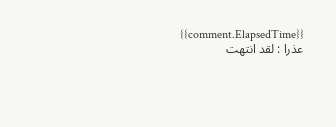{{comment.ElapsedTime}}
عذرا : لقد انتهت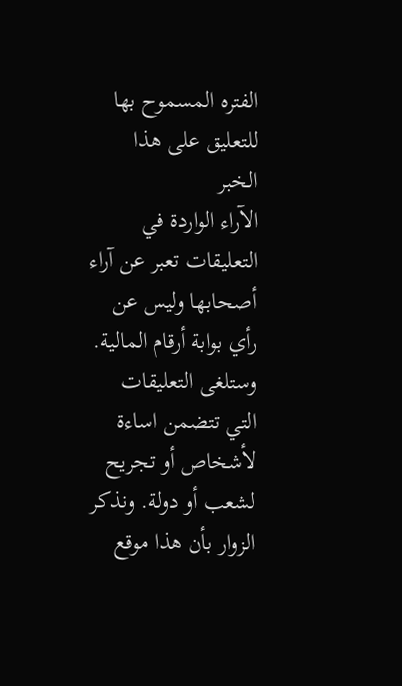الفتره المسموح بها للتعليق على هذا الخبر
الآراء الواردة في التعليقات تعبر عن آراء أصحابها وليس عن رأي بوابة أرقام المالية. وستلغى التعليقات التي تتضمن اساءة لأشخاص أو تجريح لشعب أو دولة. ونذكر الزوار بأن هذا موقع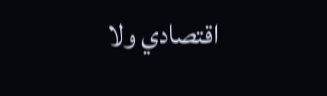اقتصادي ولا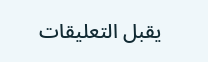يقبل التعليقات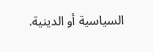السياسية أو الدينية.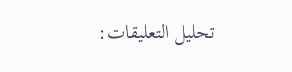تحليل التعليقات: